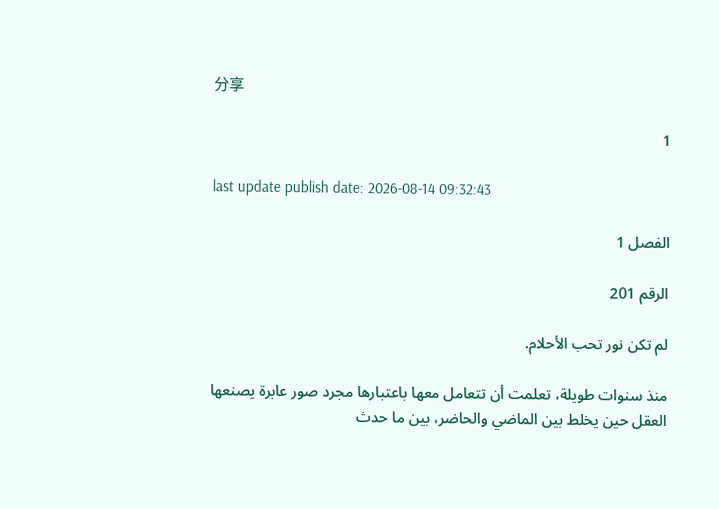分享

1

last update publish date: 2026-08-14 09:32:43

الفصل 1

الرقم 201

لم تكن نور تحب الأحلام.

منذ سنوات طويلة، تعلمت أن تتعامل معها باعتبارها مجرد صور عابرة يصنعها العقل حين يخلط بين الماضي والحاضر، بين ما حدث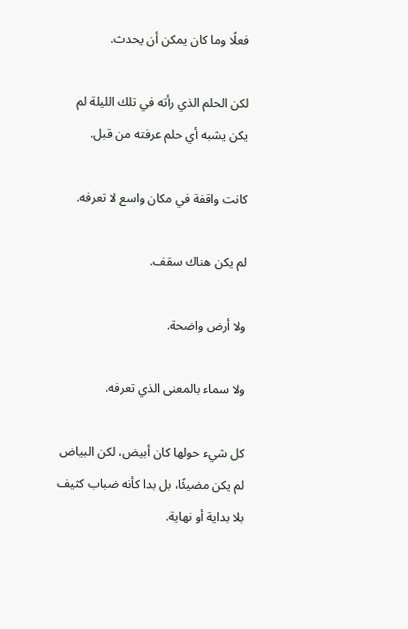فعلًا وما كان يمكن أن يحدث.

لكن الحلم الذي رأته في تلك الليلة لم يكن يشبه أي حلم عرفته من قبل.

كانت واقفة في مكان واسع لا تعرفه.

لم يكن هناك سقف.

ولا أرض واضحة.

ولا سماء بالمعنى الذي تعرفه.

كل شيء حولها كان أبيض، لكن البياض لم يكن مضيئًا، بل بدا كأنه ضباب كثيف بلا بداية أو نهاية.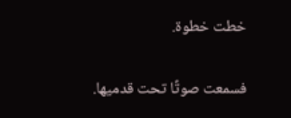خطت خطوة.

فسمعت صوتًا تحت قدميها.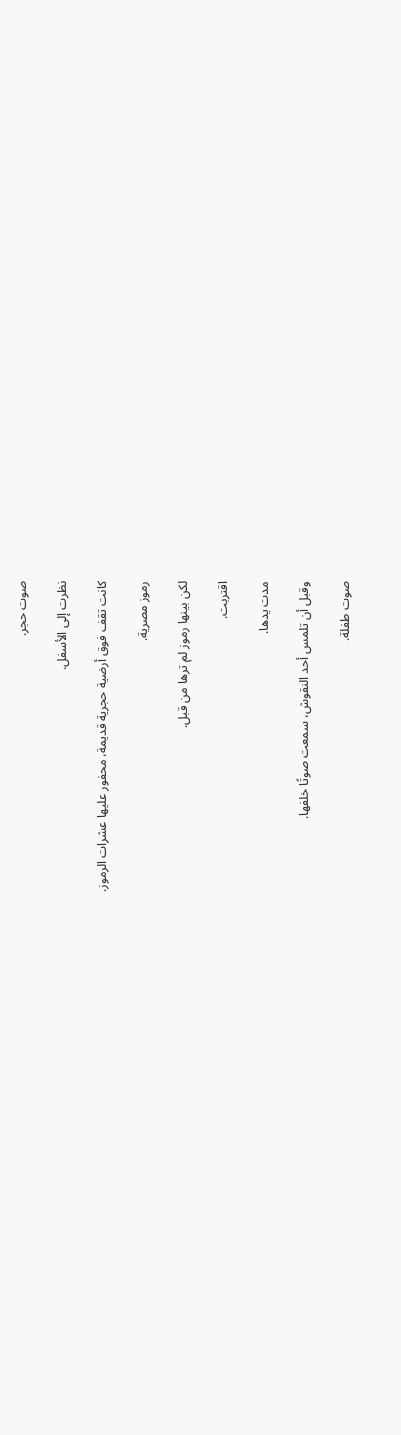صوت حجر.

نظرت إلى الأسفل.

كانت تقف فوق أرضية حجرية قديمة، محفور عليها عشرات الرموز.

رموز مصرية.

لكن بينها رموز لم ترها من قبل.

اقتربت.

مدت يدها.

وقبل أن تلمس أحد النقوش، سمعت صوتًا خلفها.

صوت طفلة.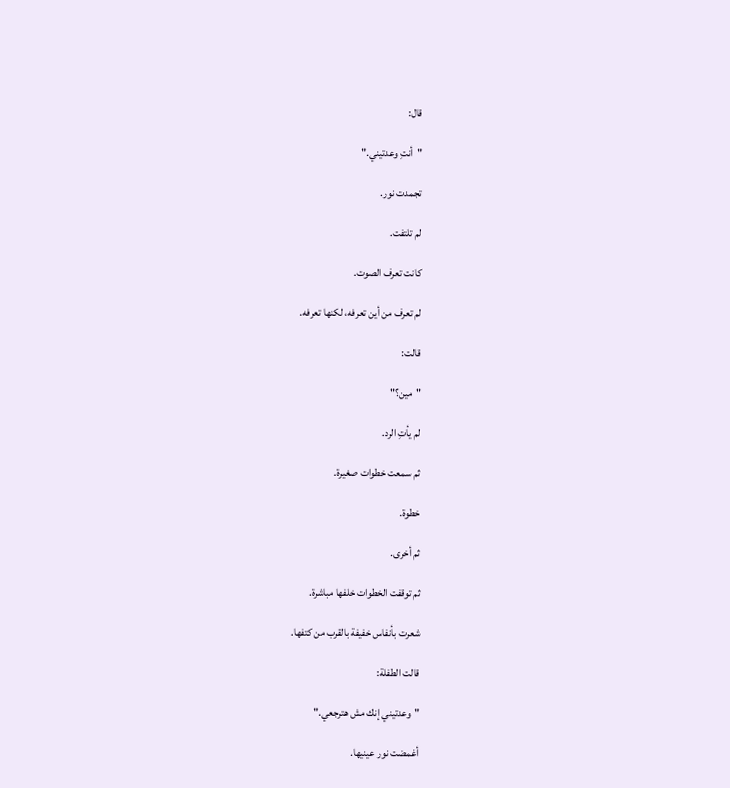قال:

"أنتِ وعدتيني."

تجمدت نور.

لم تلتفت.

كانت تعرف الصوت.

لم تعرف من أين تعرفه، لكنها تعرفه.

قالت:

"مين؟"

لم يأتِ الرد.

ثم سمعت خطوات صغيرة.

خطوة.

ثم أخرى.

ثم توقفت الخطوات خلفها مباشرة.

شعرت بأنفاس خفيفة بالقرب من كتفها.

قالت الطفلة:

"وعدتيني إنك مش هترجعي."

أغمضت نور عينيها.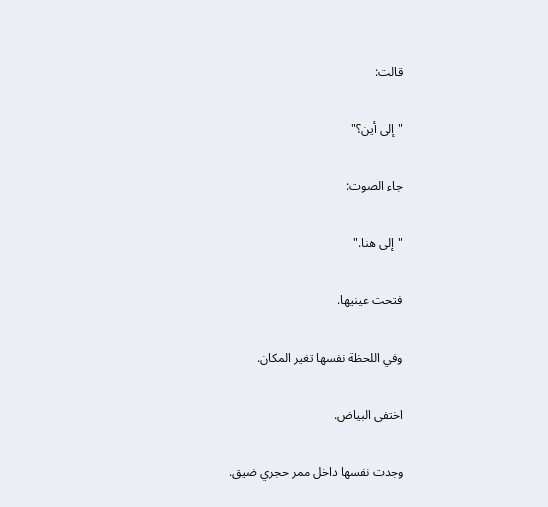قالت:

"إلى أين؟"

جاء الصوت:

"إلى هنا."

فتحت عينيها.

وفي اللحظة نفسها تغير المكان.

اختفى البياض.

وجدت نفسها داخل ممر حجري ضيق.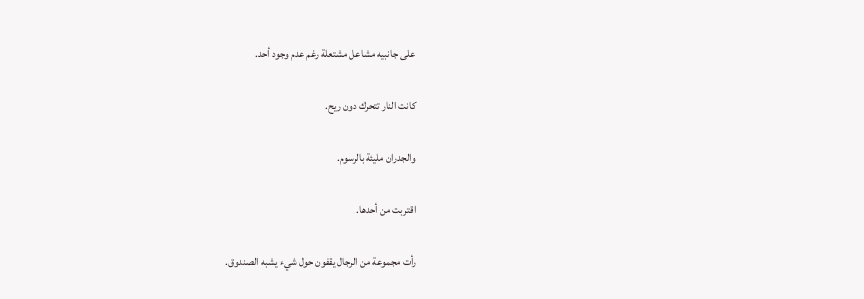على جانبيه مشاعل مشتعلة رغم عدم وجود أحد.

كانت النار تتحرك دون ريح.

والجدران مليئة بالرسوم.

اقتربت من أحدها.

رأت مجموعة من الرجال يقفون حول شيء يشبه الصندوق.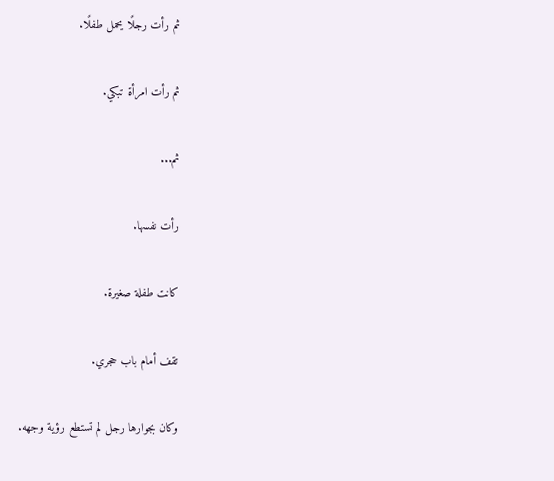ثم رأت رجلًا يحمل طفلًا.

ثم رأت امرأة تبكي.

ثم...

رأت نفسها.

كانت طفلة صغيرة.

تقف أمام باب حجري.

وكان بجوارها رجل لم تستطع رؤية وجهه.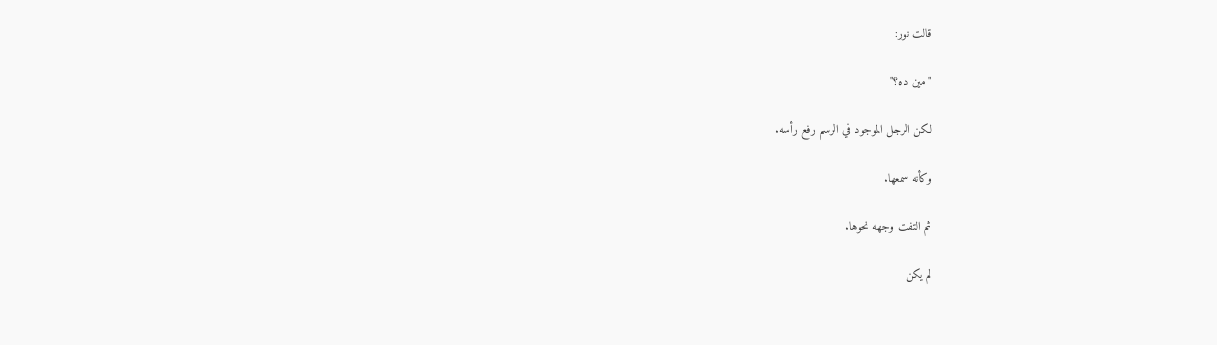قالت نور:

"مين ده؟"

لكن الرجل الموجود في الرسم رفع رأسه.

وكأنه سمعها.

ثم التفت وجهه نحوها.

لم يكن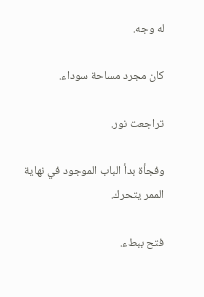له وجه.

كان مجرد مساحة سوداء.

تراجعت نور.

وفجأة بدأ الباب الموجود في نهاية الممر يتحرك.

فتح ببطء.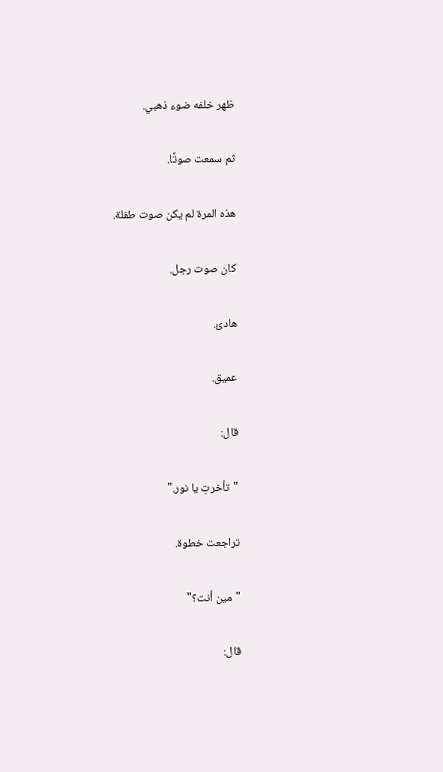ظهر خلفه ضوء ذهبي.

ثم سمعت صوتًا.

هذه المرة لم يكن صوت طفلة.

كان صوت رجل.

هادئ.

عميق.

قال:

"تأخرتِ يا نور."

تراجعت خطوة.

"مين أنت؟"

قال: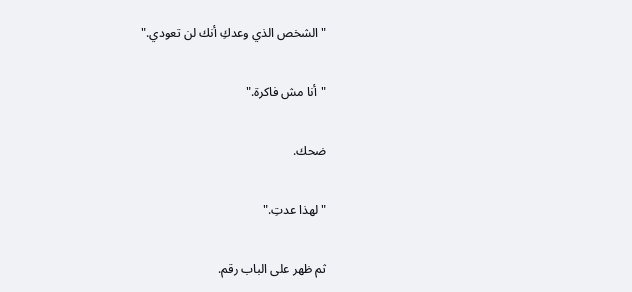"الشخص الذي وعدكِ أنك لن تعودي."

"أنا مش فاكرة."

ضحك.

"لهذا عدتِ."

ثم ظهر على الباب رقم.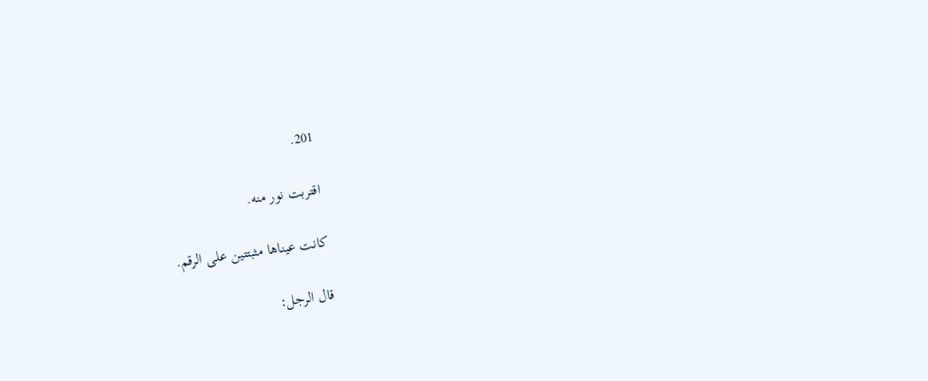201.

اقتربت نور منه.

كانت عيناها مثبتتين على الرقم.

قال الرجل: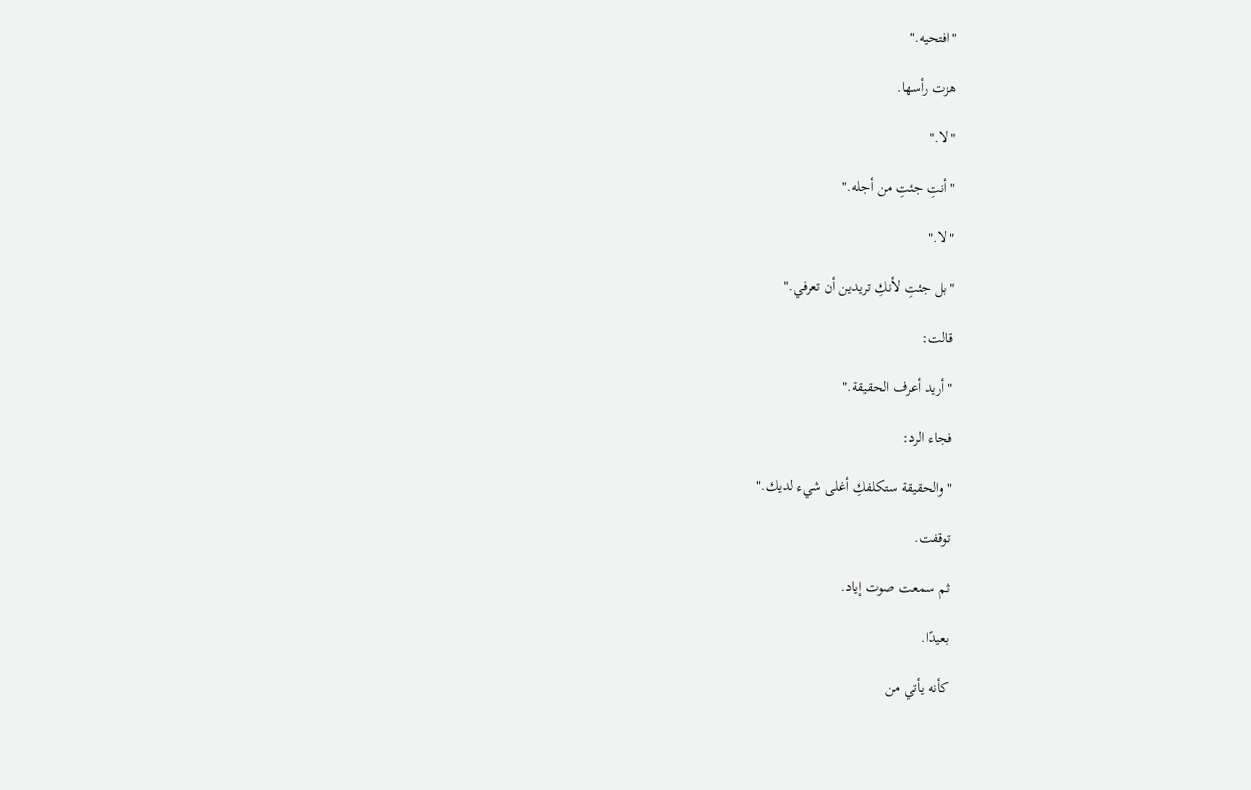"افتحيه."

هزت رأسها.

"لا."

"أنتِ جئتِ من أجله."

"لا."

"بل جئتِ لأنكِ تريدين أن تعرفي."

قالت:

"أريد أعرف الحقيقة."

فجاء الرد:

"والحقيقة ستكلفكِ أغلى شيء لديك."

توقفت.

ثم سمعت صوت إياد.

بعيدًا.

كأنه يأتي من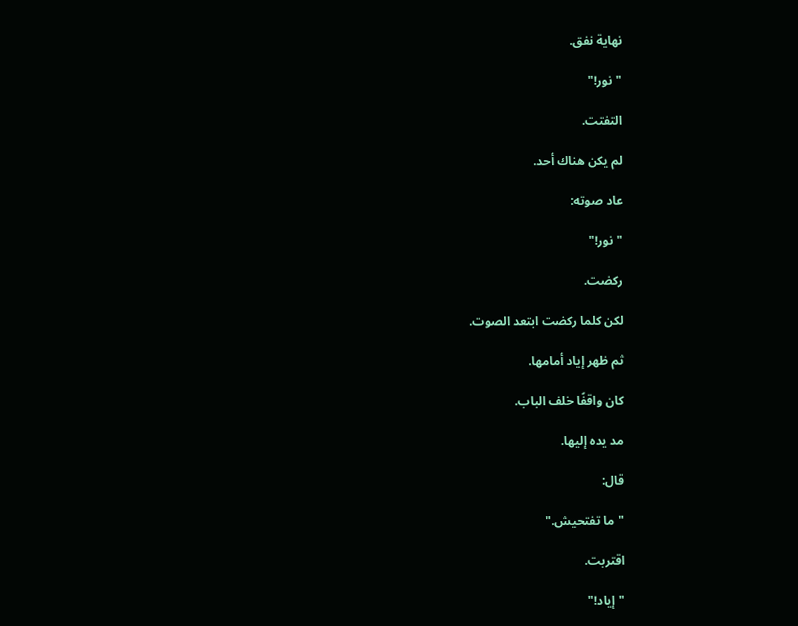نهاية نفق.

"نور!"

التفتت.

لم يكن هناك أحد.

عاد صوته:

"نور!"

ركضت.

لكن كلما ركضت ابتعد الصوت.

ثم ظهر إياد أمامها.

كان واقفًا خلف الباب.

مد يده إليها.

قال:

"ما تفتحيش."

اقتربت.

"إياد!"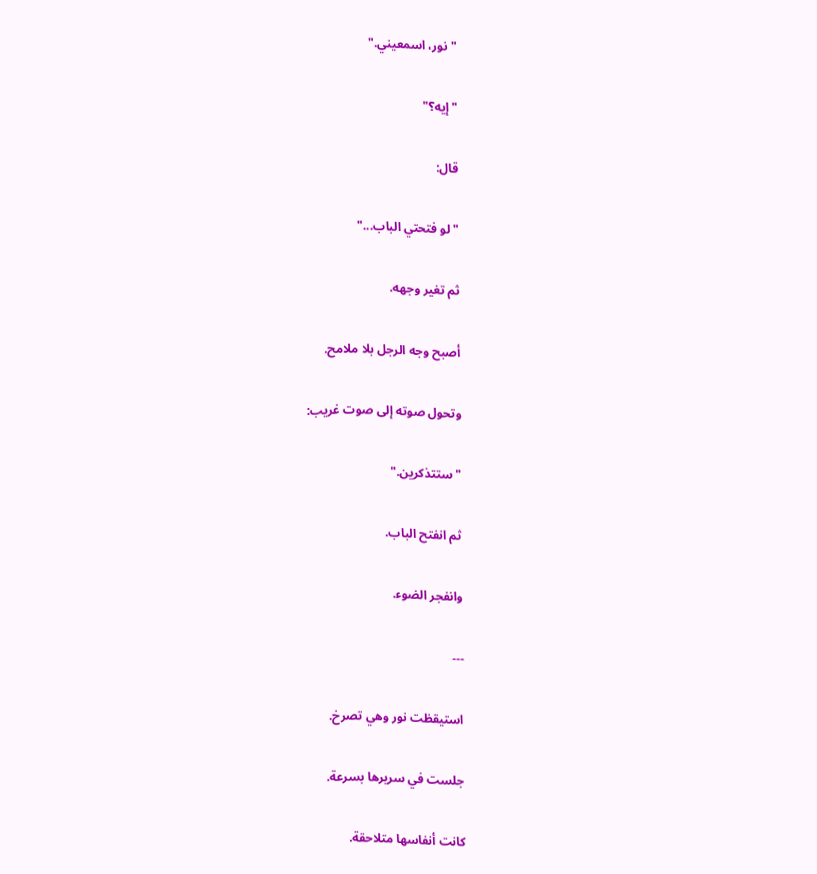"نور، اسمعيني."

"إيه؟"

قال:

"لو فتحتي الباب..."

ثم تغير وجهه.

أصبح وجه الرجل بلا ملامح.

وتحول صوته إلى صوت غريب:

"ستتذكرين."

ثم انفتح الباب.

وانفجر الضوء.

---

استيقظت نور وهي تصرخ.

جلست في سريرها بسرعة.

كانت أنفاسها متلاحقة.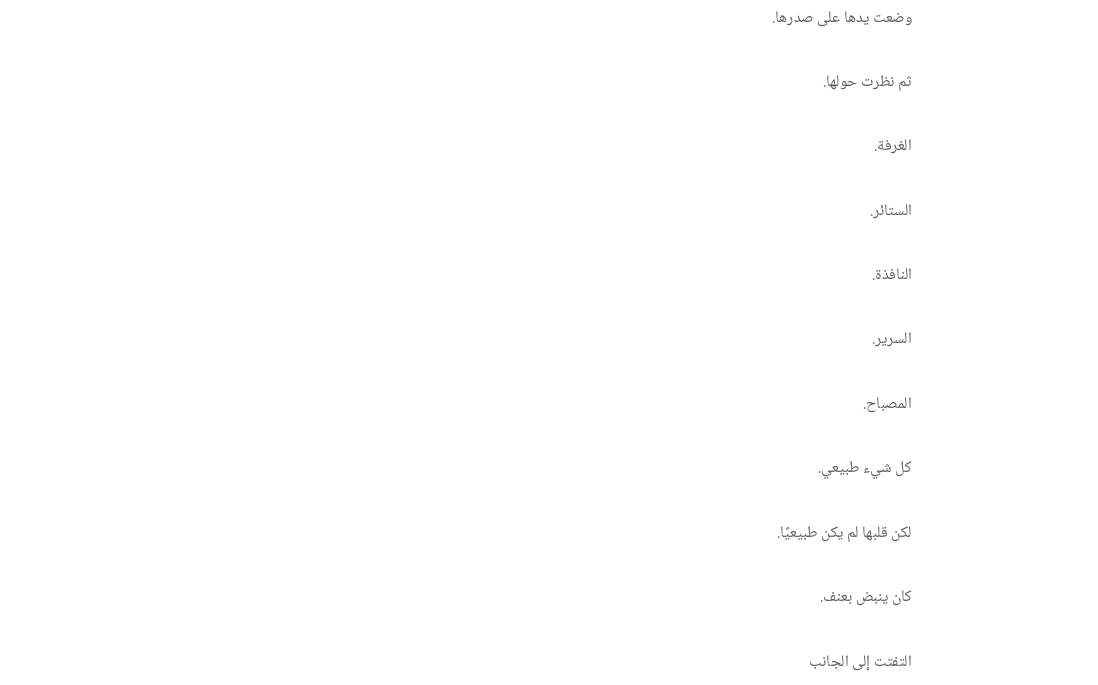وضعت يدها على صدرها.

ثم نظرت حولها.

الغرفة.

الستائر.

النافذة.

السرير.

المصباح.

كل شيء طبيعي.

لكن قلبها لم يكن طبيعيًا.

كان ينبض بعنف.

التفتت إلى الجانب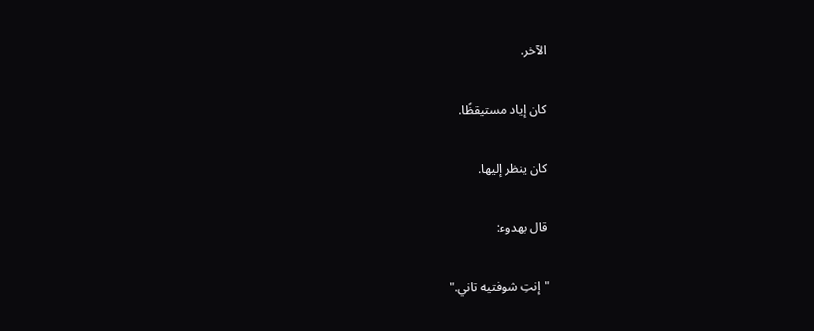الآخر.

كان إياد مستيقظًا.

كان ينظر إليها.

قال بهدوء:

"إنتِ شوفتيه تاني."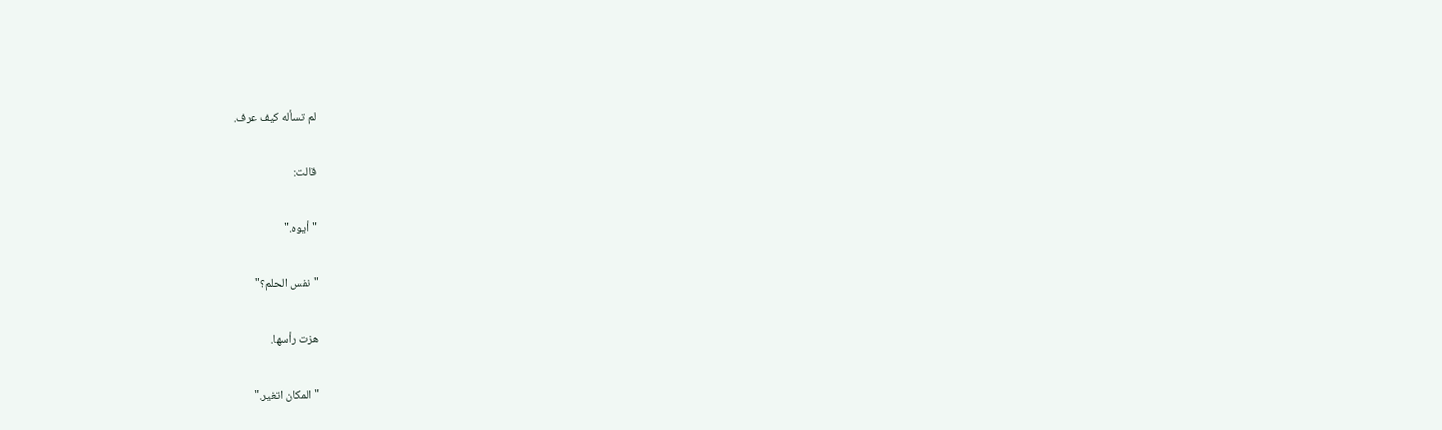لم تسأله كيف عرف.

قالت:

"أيوه."

"نفس الحلم؟"

هزت رأسها.

"المكان اتغير."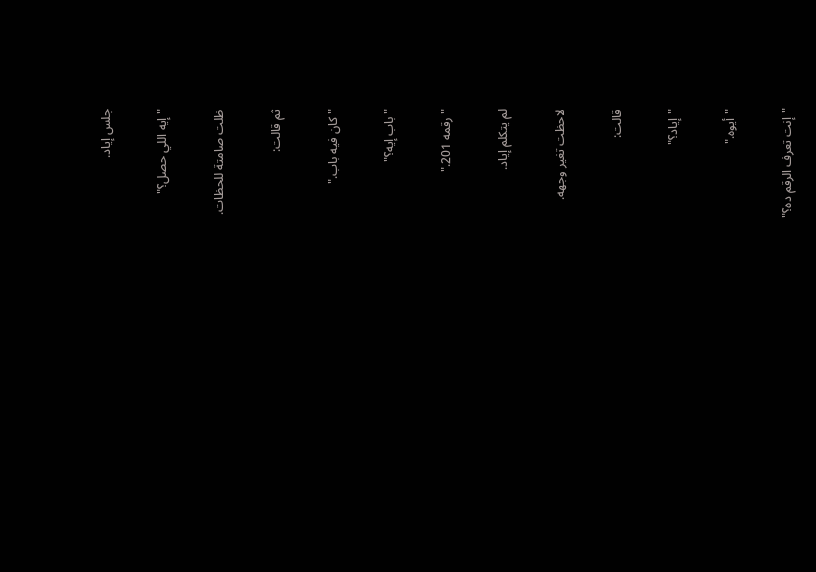جلس إياد.

"إيه اللي حصل؟"

ظلت صامتة للحظات.

ثم قالت:

"كان فيه باب."

"باب إيه؟"

"رقمه 201."

لم يتكلم إياد.

لاحظت تغير وجهه.

قالت:

"إياد؟"

"أيوه."

"إنت تعرف الرقم ده؟"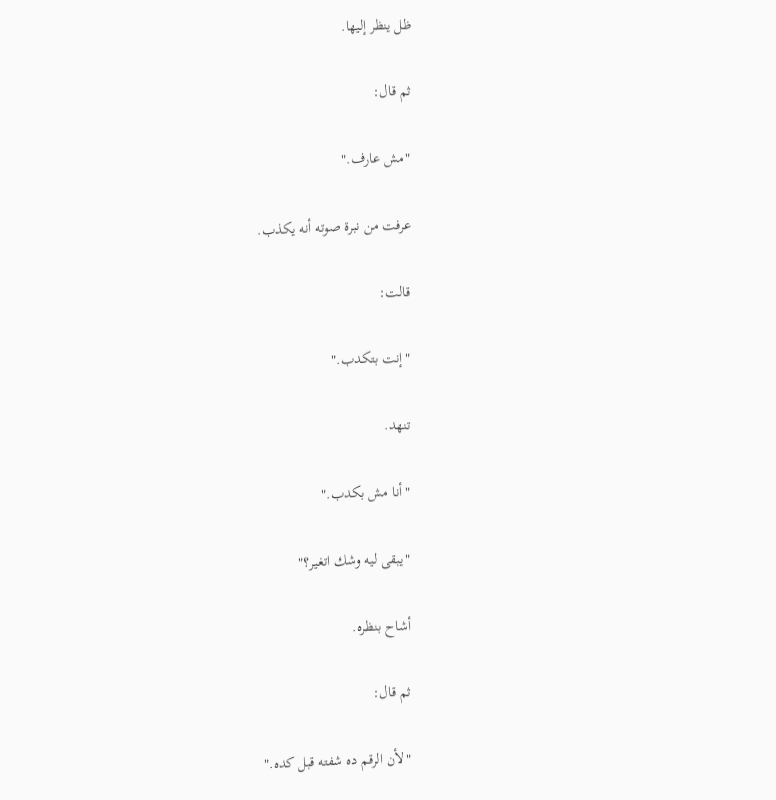ظل ينظر إليها.

ثم قال:

"مش عارف."

عرفت من نبرة صوته أنه يكذب.

قالت:

"إنت بتكدب."

تنهد.

"أنا مش بكدب."

"يبقى ليه وشك اتغير؟"

أشاح بنظره.

ثم قال:

"لأن الرقم ده شفته قبل كده."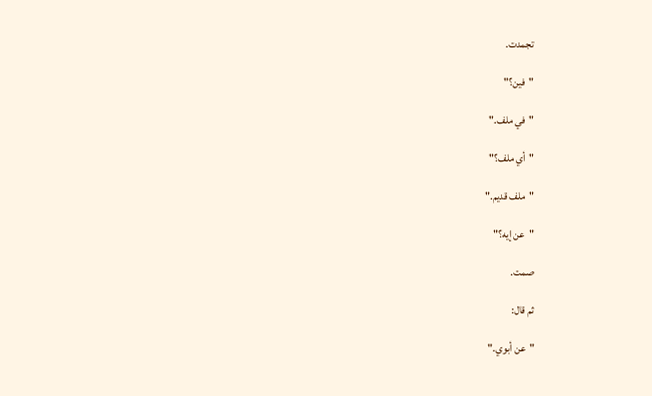تجمدت.

"فين؟"

"في ملف."

"أي ملف؟"

"ملف قديم."

"عن إيه؟"

صمت.

ثم قال:

"عن أبوي."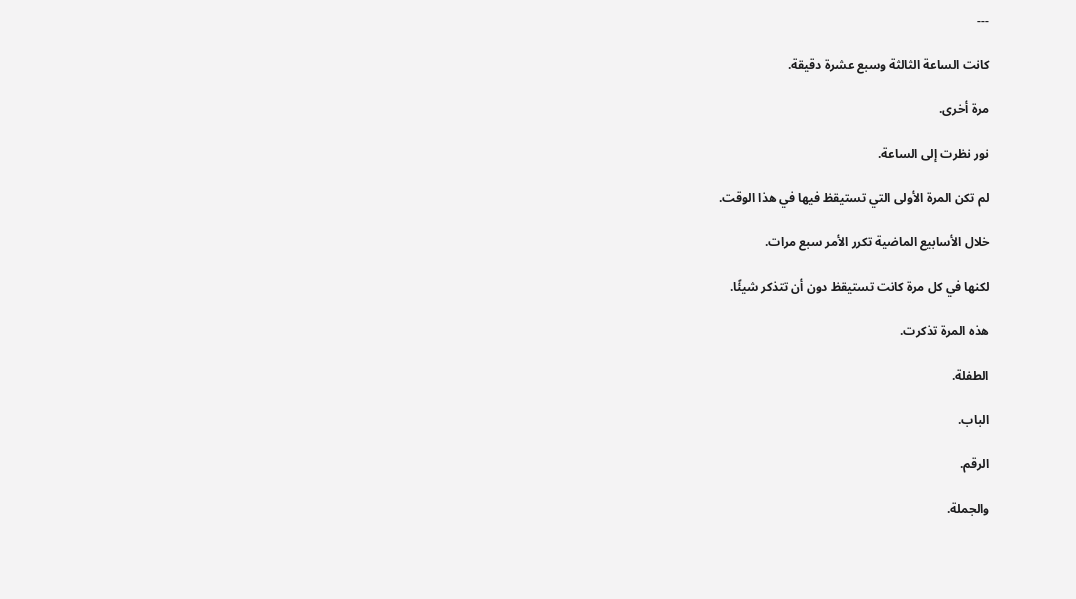---

كانت الساعة الثالثة وسبع عشرة دقيقة.

مرة أخرى.

نور نظرت إلى الساعة.

لم تكن المرة الأولى التي تستيقظ فيها في هذا الوقت.

خلال الأسابيع الماضية تكرر الأمر سبع مرات.

لكنها في كل مرة كانت تستيقظ دون أن تتذكر شيئًا.

هذه المرة تذكرت.

الطفلة.

الباب.

الرقم.

والجملة.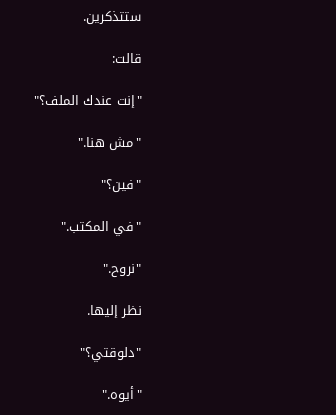ستتذكرين.

قالت:

"إنت عندك الملف؟"

"مش هنا."

"فين؟"

"في المكتب."

"نروح."

نظر إليها.

"دلوقتي؟"

"أيوه."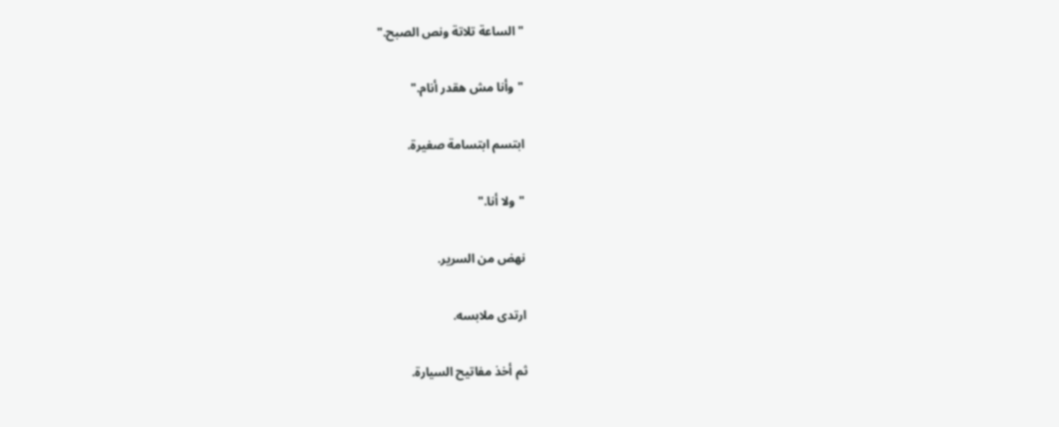"الساعة تلاتة ونص الصبح."

"وأنا مش هقدر أنام."

ابتسم ابتسامة صغيرة.

"ولا أنا."

نهض من السرير.

ارتدى ملابسه.

ثم أخذ مفاتيح السيارة.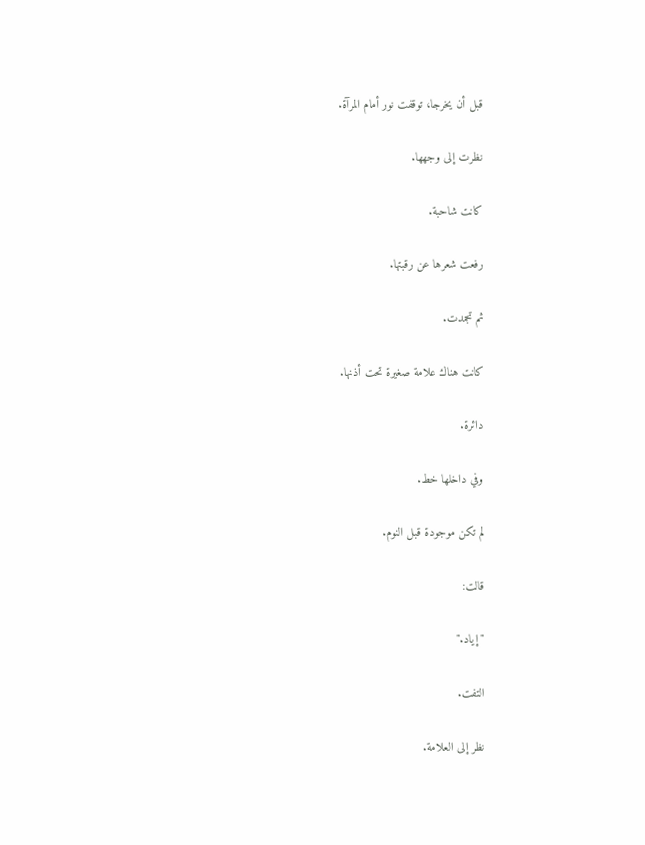قبل أن يخرجا، توقفت نور أمام المرآة.

نظرت إلى وجهها.

كانت شاحبة.

رفعت شعرها عن رقبتها.

ثم تجمدت.

كانت هناك علامة صغيرة تحت أذنها.

دائرة.

وفي داخلها خط.

لم تكن موجودة قبل النوم.

قالت:

"إياد."

التفت.

نظر إلى العلامة.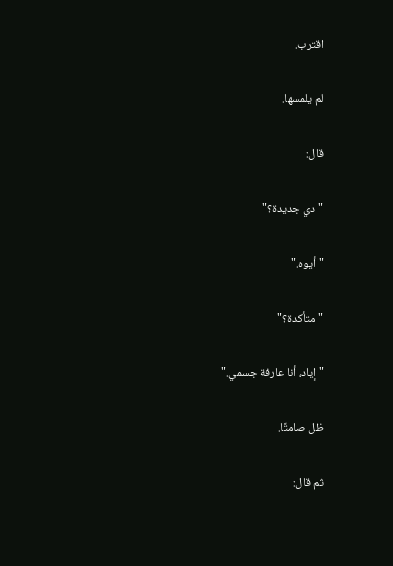اقترب.

لم يلمسها.

قال:

"دي جديدة؟"

"أيوه."

"متأكدة؟"

"إياد، أنا عارفة جسمي."

ظل صامتًا.

ثم قال: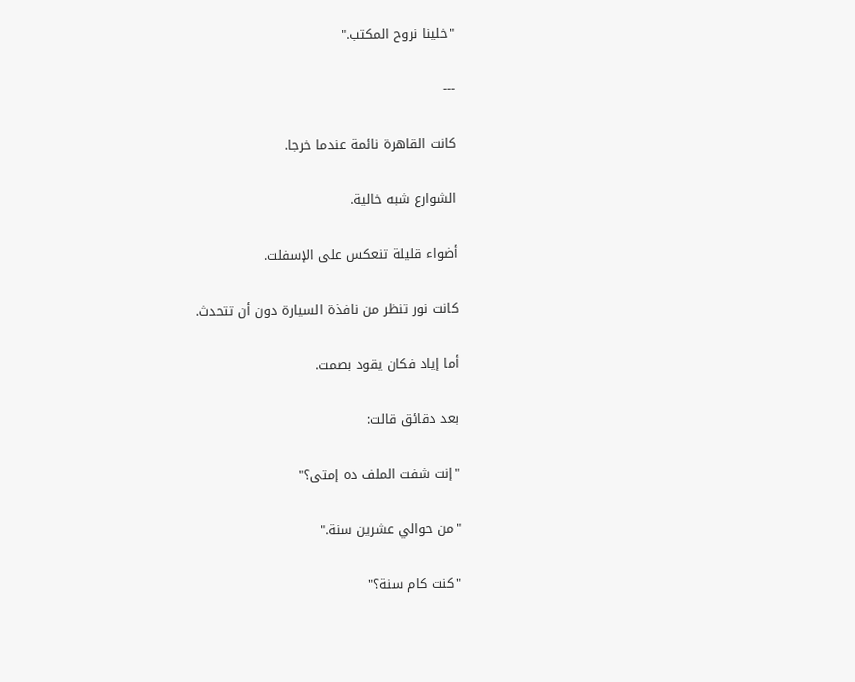"خلينا نروح المكتب."

---

كانت القاهرة نائمة عندما خرجا.

الشوارع شبه خالية.

أضواء قليلة تنعكس على الإسفلت.

كانت نور تنظر من نافذة السيارة دون أن تتحدث.

أما إياد فكان يقود بصمت.

بعد دقائق قالت:

"إنت شفت الملف ده إمتى؟"

"من حوالي عشرين سنة."

"كنت كام سنة؟"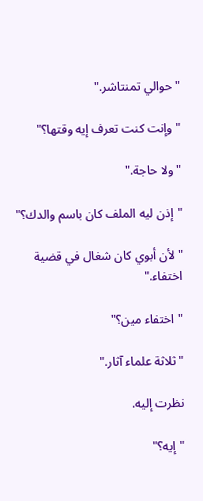"حوالي تمنتاشر."

"وإنت كنت تعرف إيه وقتها؟"

"ولا حاجة."

"إذن ليه الملف كان باسم والدك؟"

"لأن أبوي كان شغال في قضية اختفاء."

"اختفاء مين؟"

"ثلاثة علماء آثار."

نظرت إليه.

"إيه؟"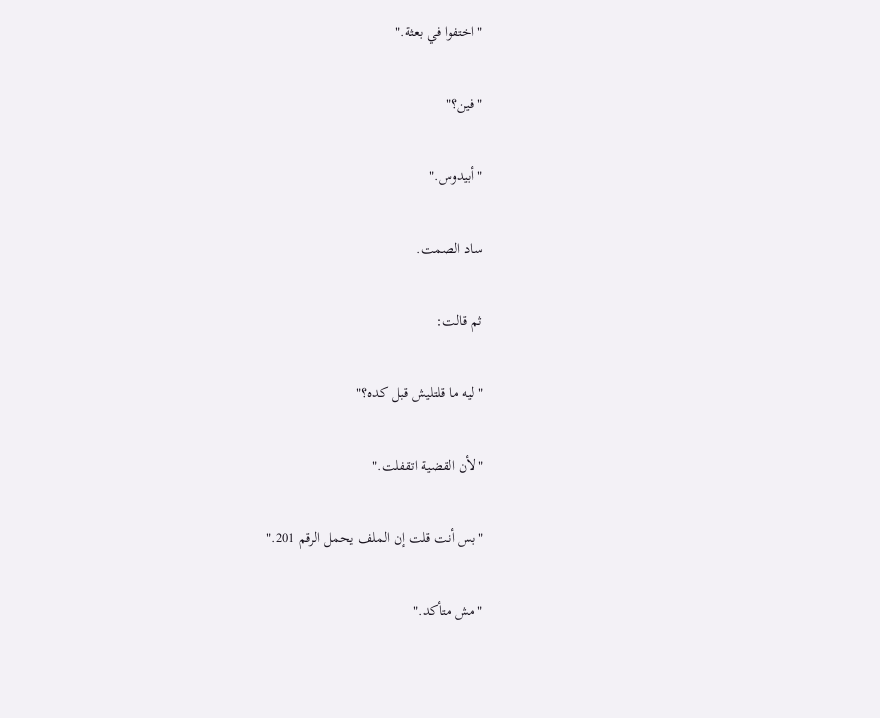"اختفوا في بعثة."

"فين؟"

"أبيدوس."

ساد الصمت.

ثم قالت:

"ليه ما قلتليش قبل كده؟"

"لأن القضية اتقفلت."

"بس أنت قلت إن الملف يحمل الرقم 201."

"مش متأكد."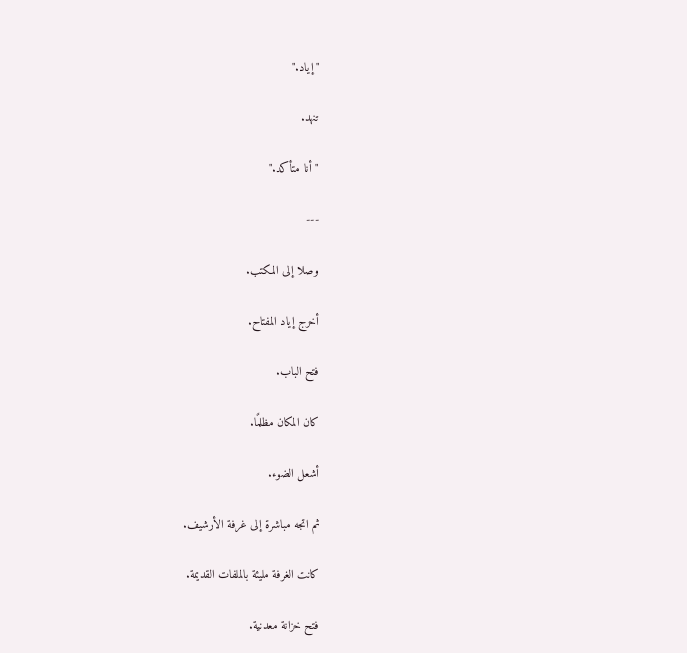"إياد."

تنهد.

"أنا متأكد."

---

وصلا إلى المكتب.

أخرج إياد المفتاح.

فتح الباب.

كان المكان مظلمًا.

أشعل الضوء.

ثم اتجه مباشرة إلى غرفة الأرشيف.

كانت الغرفة مليئة بالملفات القديمة.

فتح خزانة معدنية.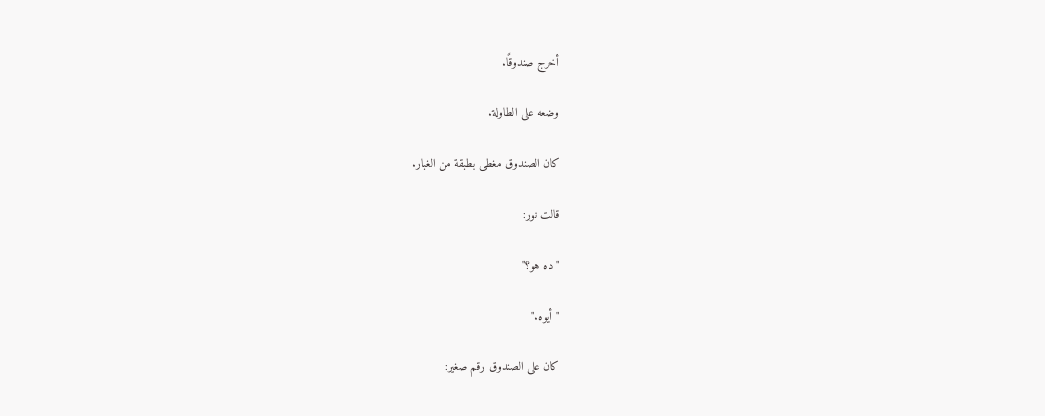أخرج صندوقًا.

وضعه على الطاولة.

كان الصندوق مغطى بطبقة من الغبار.

قالت نور:

"ده هو؟"

"أيوه."

كان على الصندوق رقم صغير: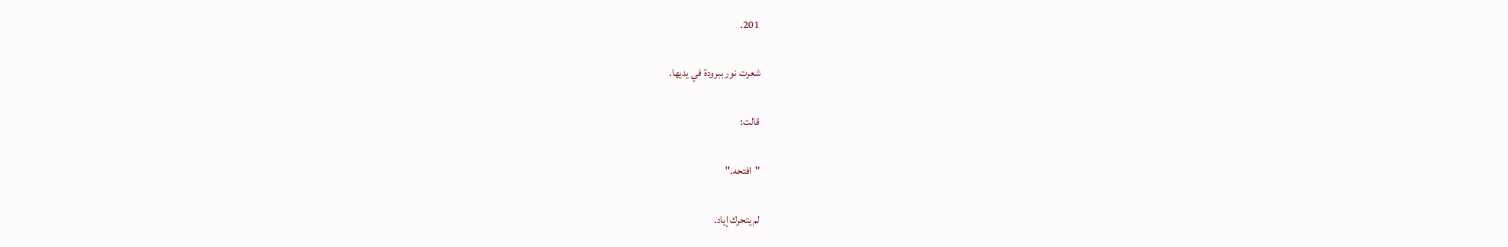201.

شعرت نور ببرودة في يديها.

قالت:

"افتحه."

لم يتحرك إياد.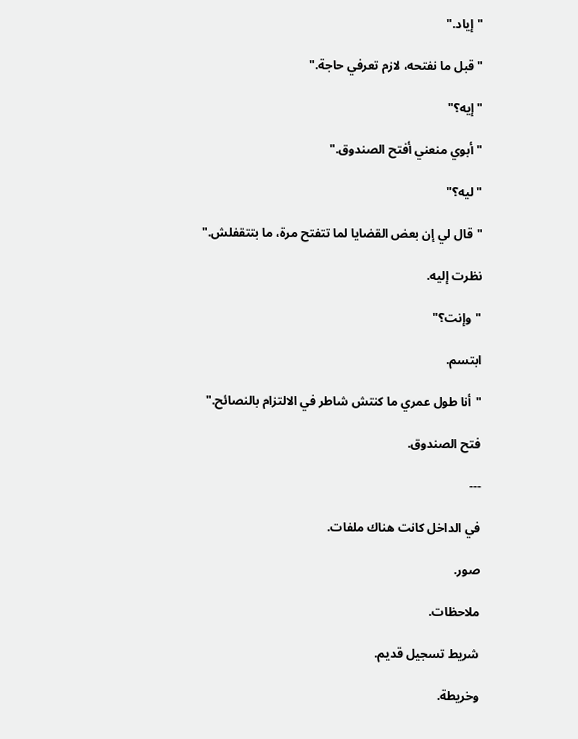"إياد."

"قبل ما نفتحه، لازم تعرفي حاجة."

"إيه؟"

"أبوي منعني أفتح الصندوق."

"ليه؟"

"قال لي إن بعض القضايا لما تتفتح مرة، ما بتتقفلش."

نظرت إليه.

"وإنت؟"

ابتسم.

"أنا طول عمري ما كنتش شاطر في الالتزام بالنصائح."

فتح الصندوق.

---

في الداخل كانت هناك ملفات.

صور.

ملاحظات.

شريط تسجيل قديم.

وخريطة.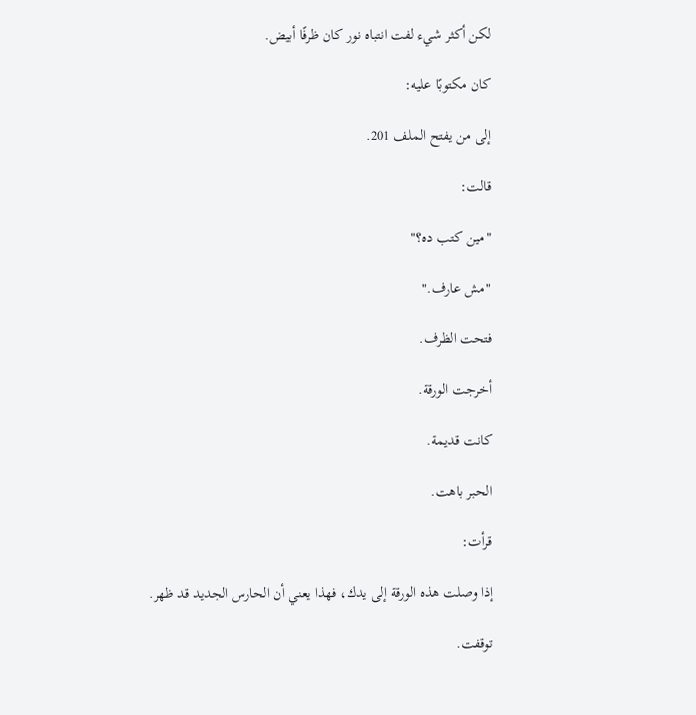لكن أكثر شيء لفت انتباه نور كان ظرفًا أبيض.

كان مكتوبًا عليه:

إلى من يفتح الملف 201.

قالت:

"مين كتب ده؟"

"مش عارف."

فتحت الظرف.

أخرجت الورقة.

كانت قديمة.

الحبر باهت.

قرأت:

إذا وصلت هذه الورقة إلى يدك، فهذا يعني أن الحارس الجديد قد ظهر.

توقفت.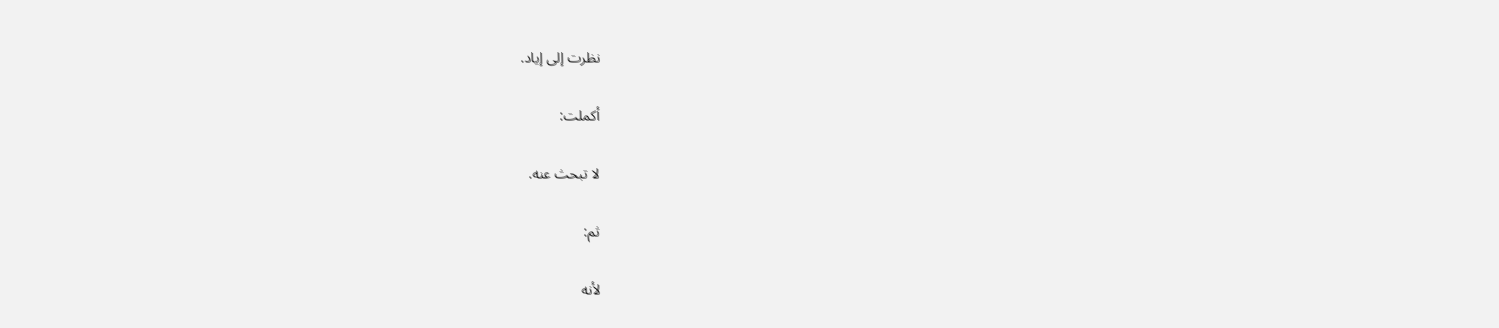نظرت إلى إياد.

أكملت:

لا تبحث عنه.

ثم:

لأنه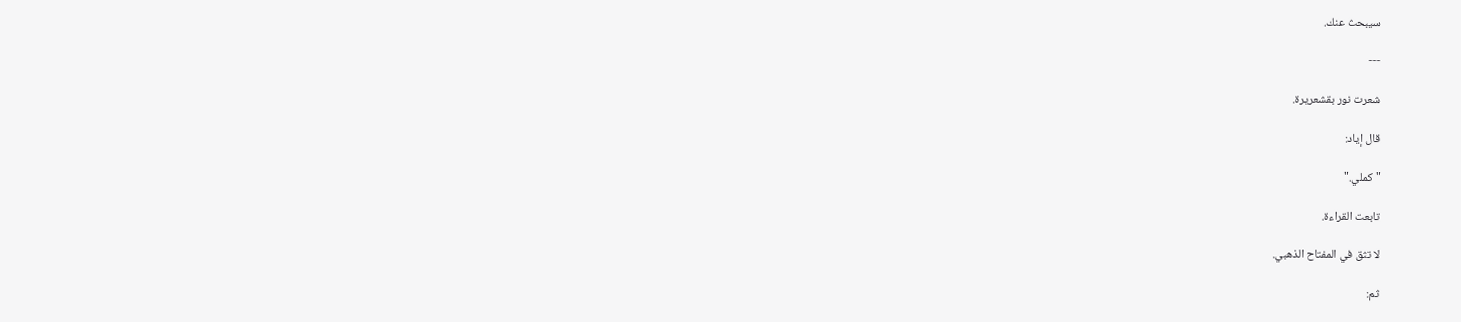سيبحث عنك.

---

شعرت نور بقشعريرة.

قال إياد:

"كملي."

تابعت القراءة.

لا تثق في المفتاح الذهبي.

ثم: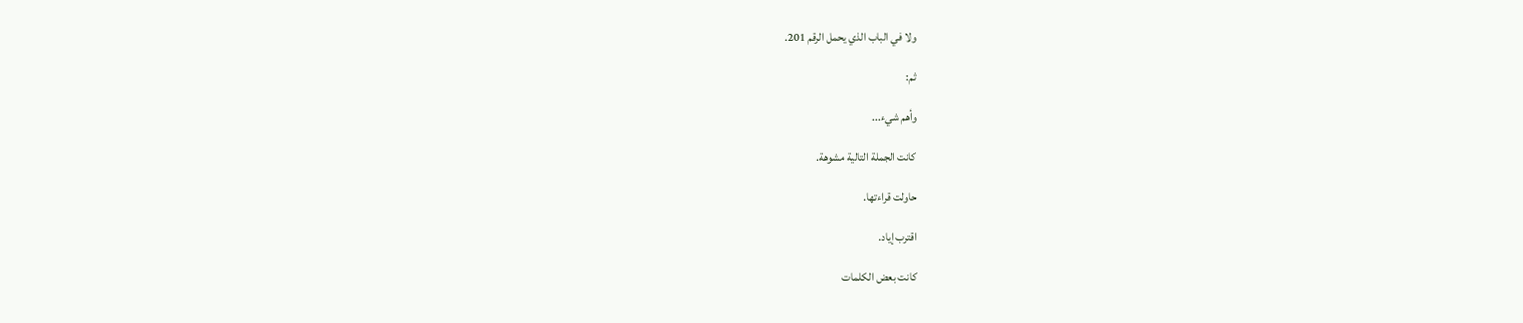ولا في الباب الذي يحمل الرقم 201.

ثم:

وأهم شيء...

كانت الجملة التالية مشوهة.

حاولت قراءتها.

اقترب إياد.

كانت بعض الكلمات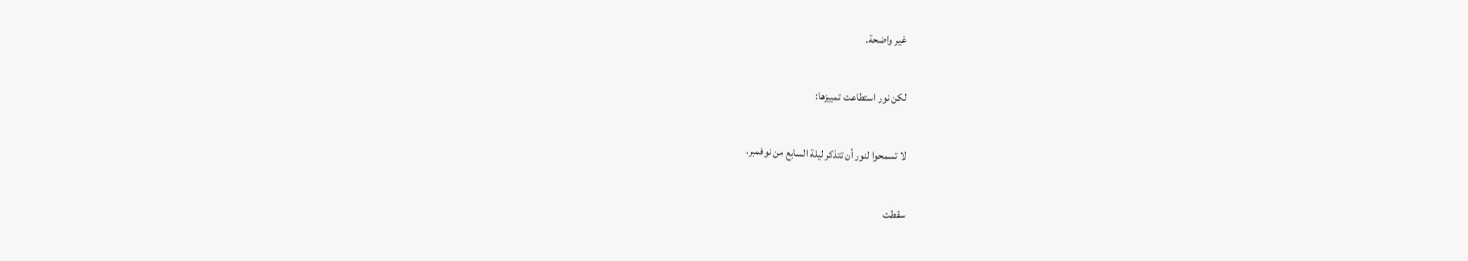غير واضحة.

لكن نور استطاعت تمييزها:

لا تسمحوا لنور أن تتذكر ليلة السابع من نوفمبر.

سقطت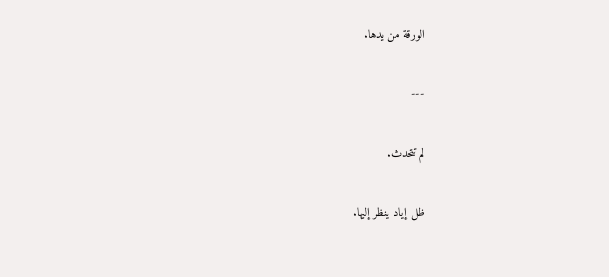الورقة من يدها.

---

لم تتحدث.

ظل إياد ينظر إليها.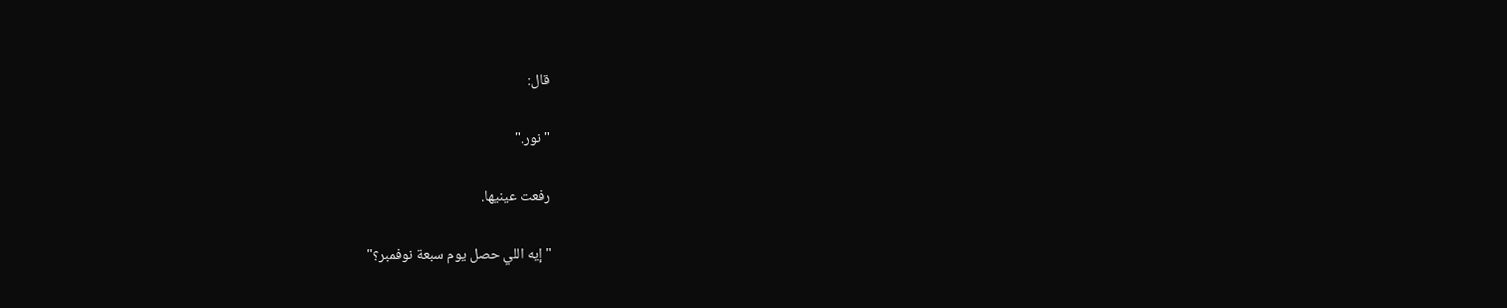قال:

"نور."

رفعت عينيها.

"إيه اللي حصل يوم سبعة نوفمبر؟"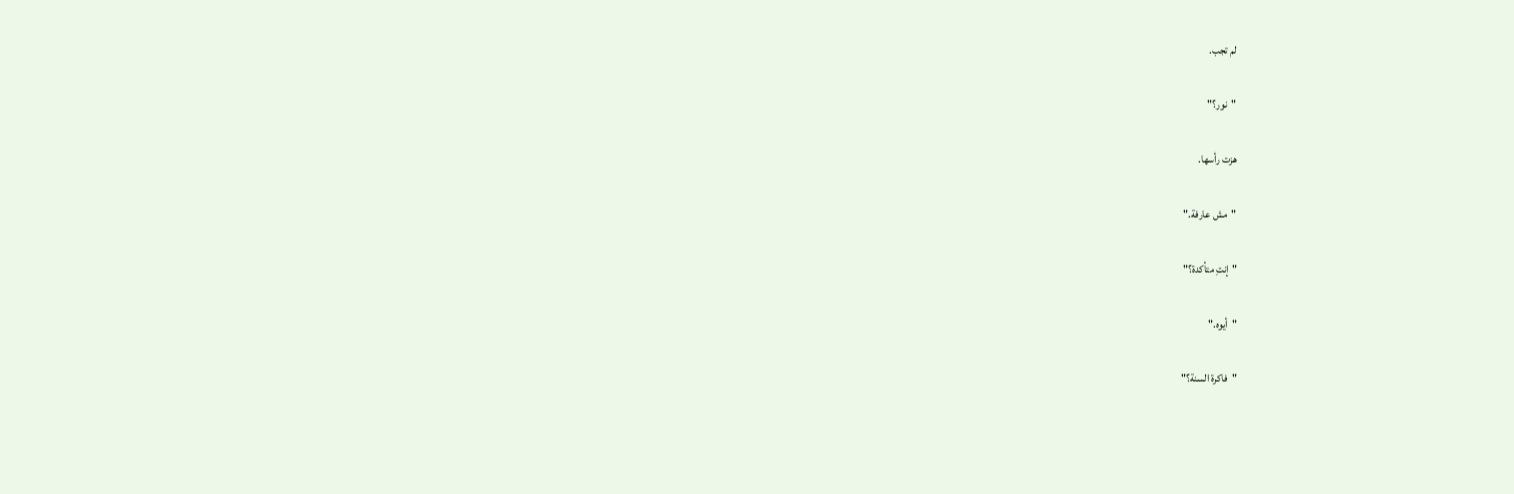لم تجب.

"نور؟"

هزت رأسها.

"مش عارفة."

"إنتِ متأكدة؟"

"أيوه."

"فاكرة السنة؟"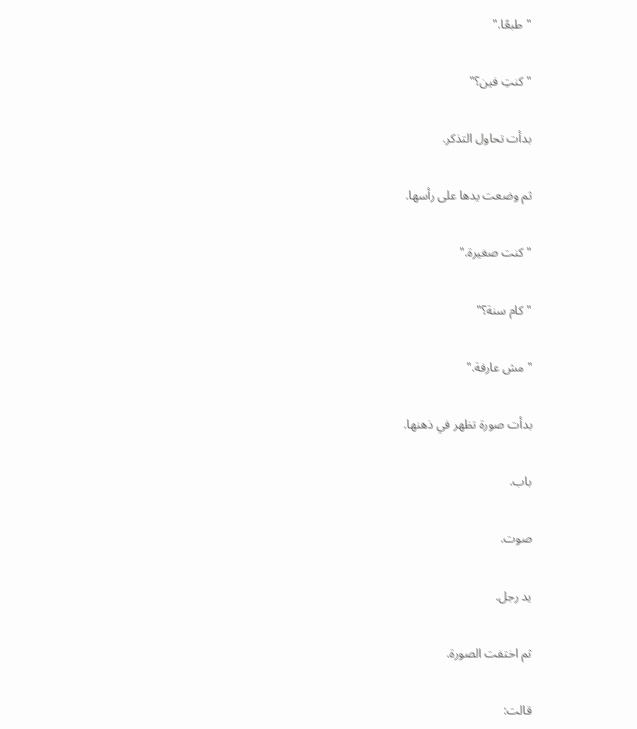"طبعًا."

"كنتِ فين؟"

بدأت تحاول التذكر.

ثم وضعت يدها على رأسها.

"كنت صغيرة."

"كام سنة؟"

"مش عارفة."

بدأت صورة تظهر في ذهنها.

باب.

صوت.

يد رجل.

ثم اختفت الصورة.

قالت: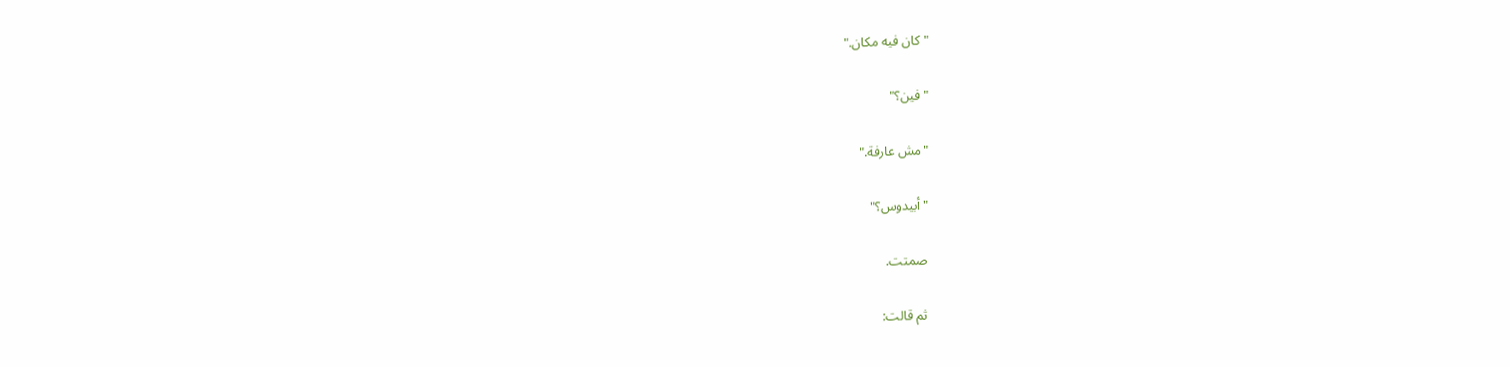"كان فيه مكان."

"فين؟"

"مش عارفة."

"أبيدوس؟"

صمتت.

ثم قالت: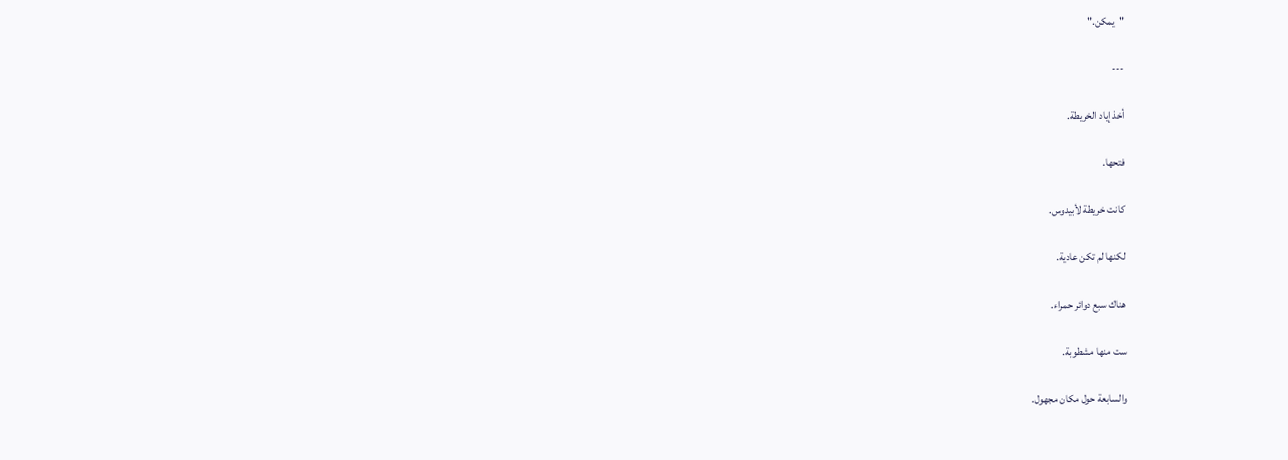"يمكن."

---

أخذ إياد الخريطة.

فتحها.

كانت خريطة لأبيدوس.

لكنها لم تكن عادية.

هناك سبع دوائر حمراء.

ست منها مشطوبة.

والسابعة حول مكان مجهول.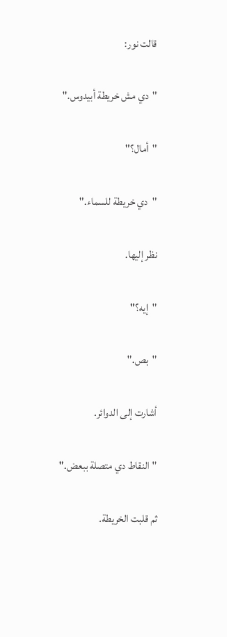قالت نور:

"دي مش خريطة أبيدوس."

"أمال؟"

"دي خريطة للسماء."

نظر إليها.

"إيه؟"

"بص."

أشارت إلى الدوائر.

"النقاط دي متصلة ببعض."

ثم قلبت الخريطة.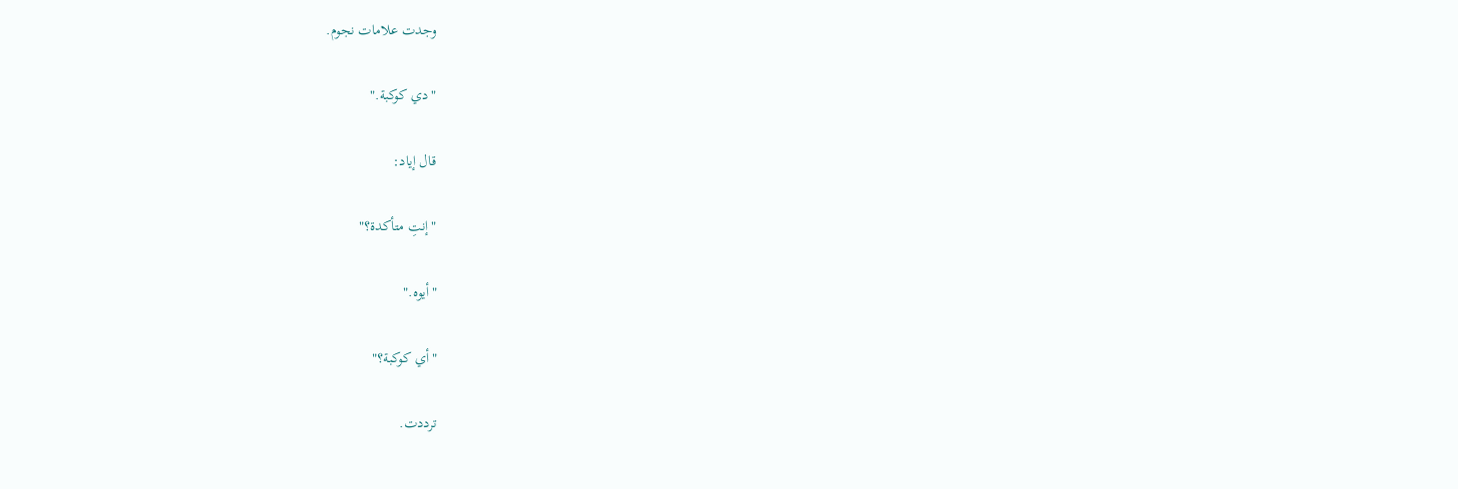وجدت علامات نجوم.

"دي كوكبة."

قال إياد:

"إنتِ متأكدة؟"

"أيوه."

"أي كوكبة؟"

ترددت.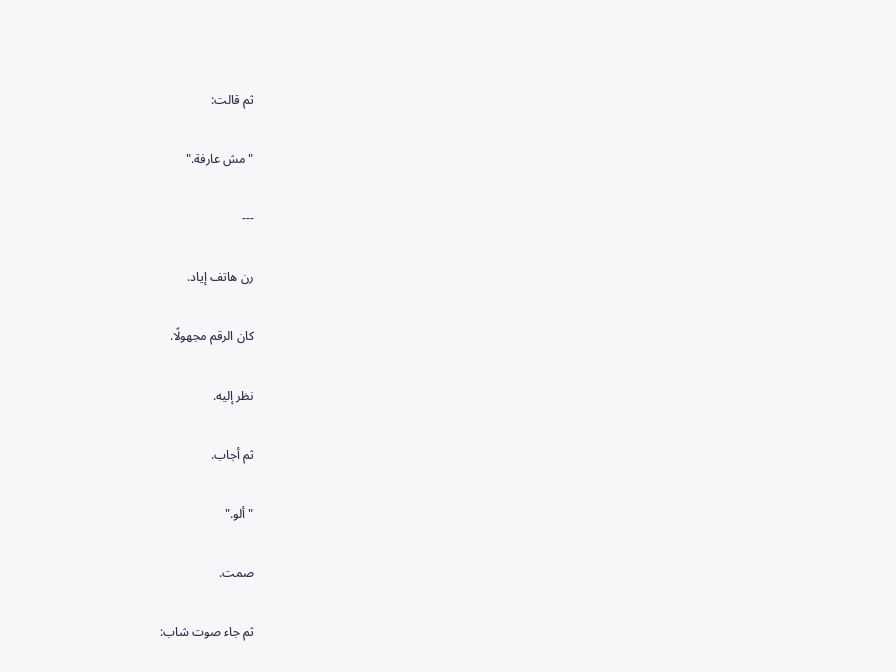ثم قالت:

"مش عارفة."

---

رن هاتف إياد.

كان الرقم مجهولًا.

نظر إليه.

ثم أجاب.

"ألو."

صمت.

ثم جاء صوت شاب: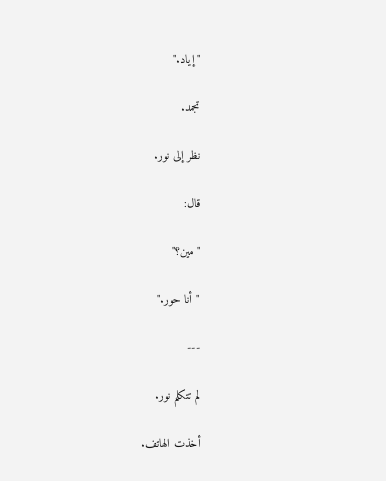"إياد."

تجمد.

نظر إلى نور.

قال:

"مين؟"

"أنا حور."

---

لم تتكلم نور.

أخذت الهاتف.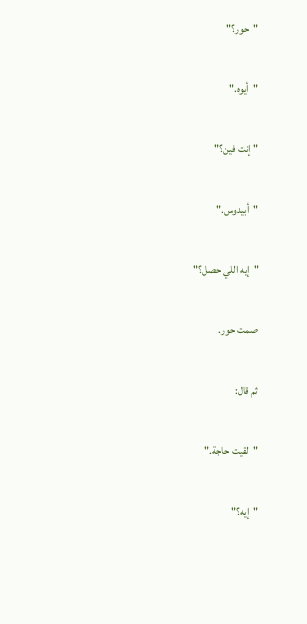"حور؟"

"أيوه."

"إنت فين؟"

"أبيدوس."

"إيه اللي حصل؟"

صمت حور.

ثم قال:

"لقيت حاجة."

"إيه؟"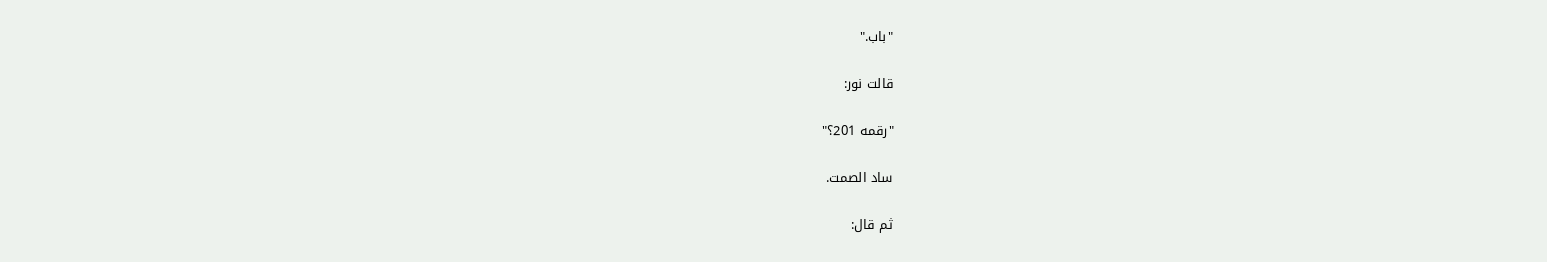"باب."

قالت نور:

"رقمه 201؟"

ساد الصمت.

ثم قال: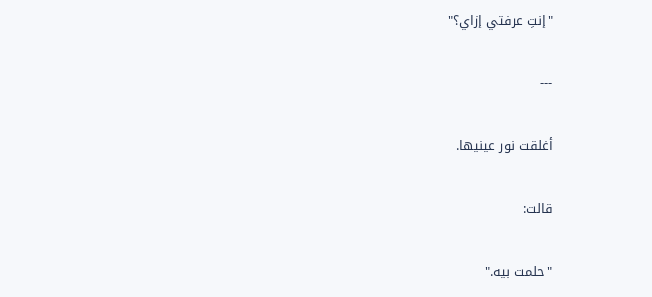"إنتِ عرفتي إزاي؟"

---

أغلقت نور عينيها.

قالت:

"حلمت بيه."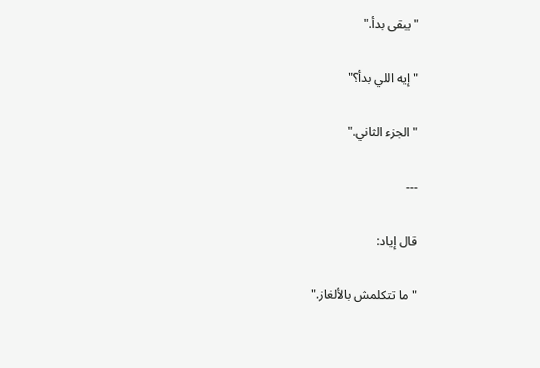"يبقى بدأ."

"إيه اللي بدأ؟"

"الجزء الثاني."

---

قال إياد:

"ما تتكلمش بالألغاز."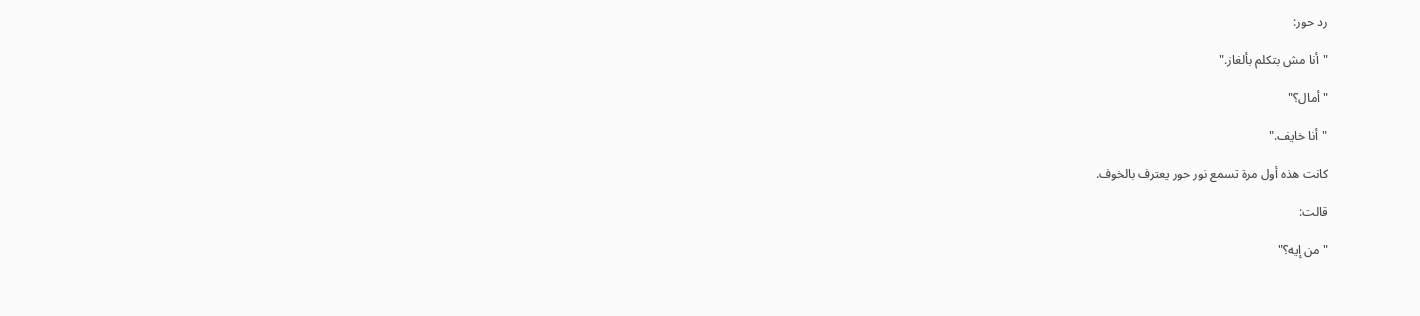رد حور:

"أنا مش بتكلم بألغاز."

"أمال؟"

"أنا خايف."

كانت هذه أول مرة تسمع نور حور يعترف بالخوف.

قالت:

"من إيه؟"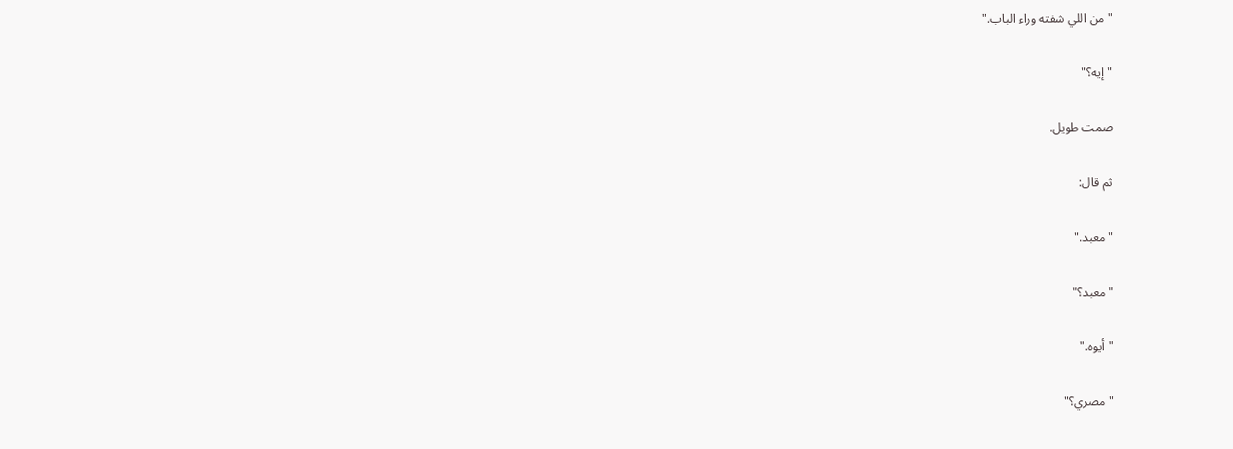"من اللي شفته وراء الباب."

"إيه؟"

صمت طويل.

ثم قال:

"معبد."

"معبد؟"

"أيوه."

"مصري؟"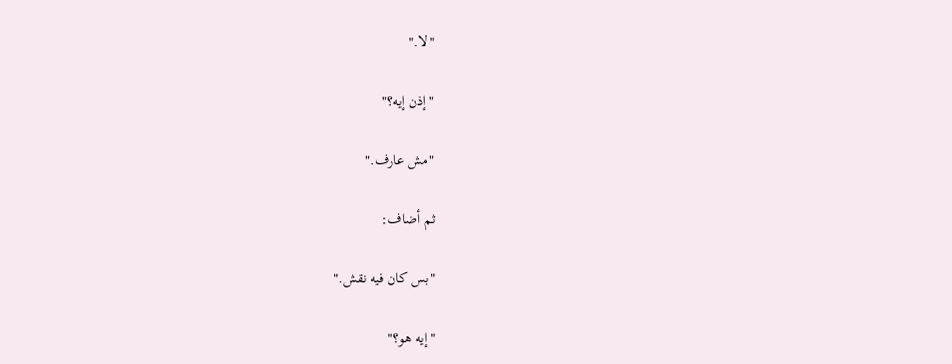"لا."

"إذن إيه؟"

"مش عارف."

ثم أضاف:

"بس كان فيه نقش."

"إيه هو؟"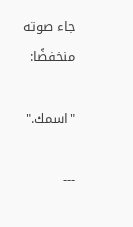جاء صوته منخفضًا:

"اسمك."

---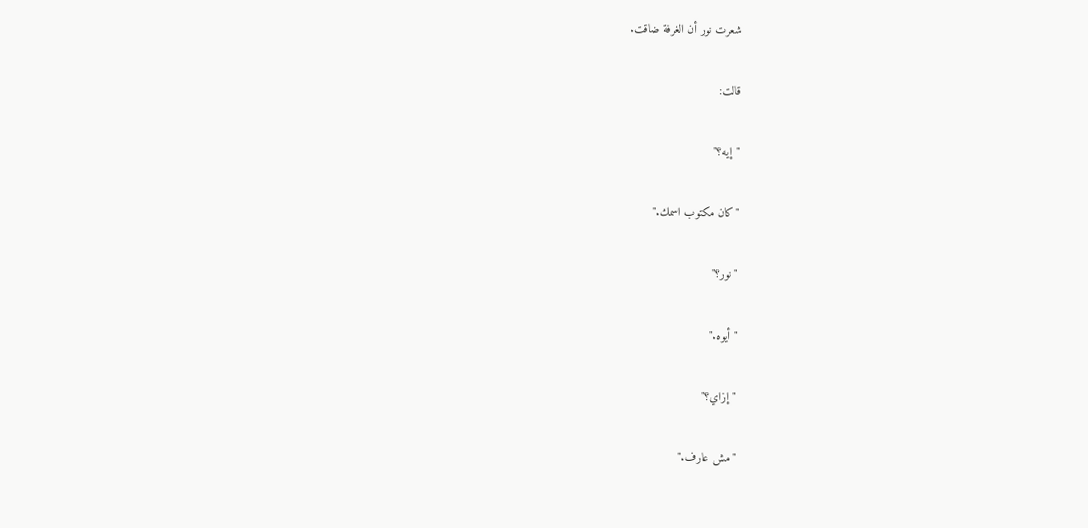شعرت نور أن الغرفة ضاقت.

قالت:

"إيه؟"

"كان مكتوب اسمك."

"نور؟"

"أيوه."

"إزاي؟"

"مش عارف."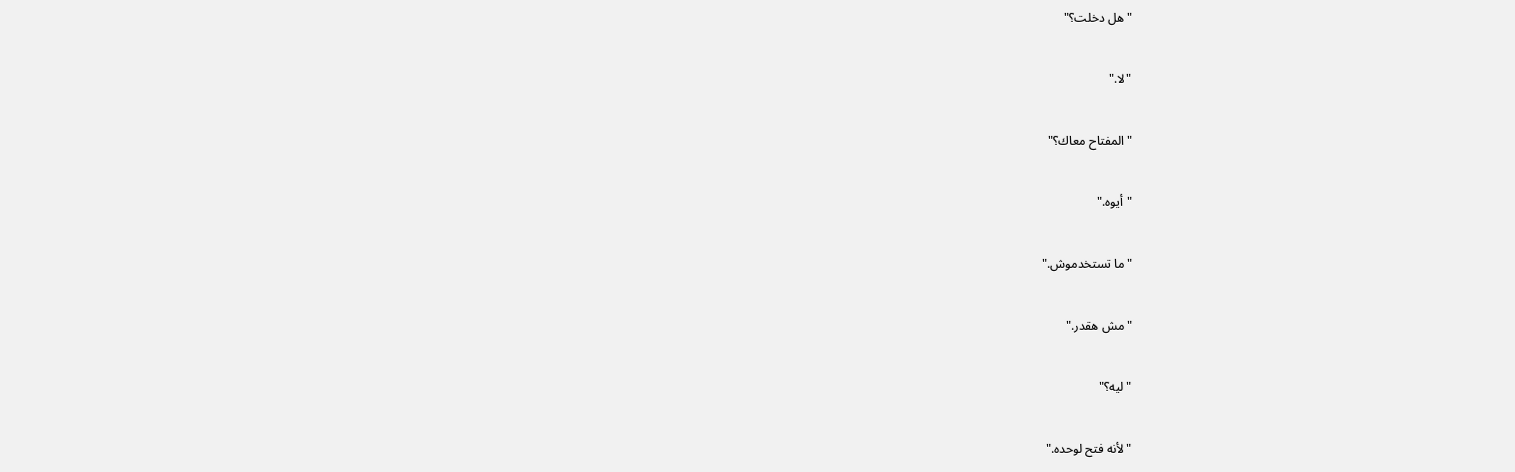"هل دخلت؟"

"لا."

"المفتاح معاك؟"

"أيوه."

"ما تستخدموش."

"مش هقدر."

"ليه؟"

"لأنه فتح لوحده."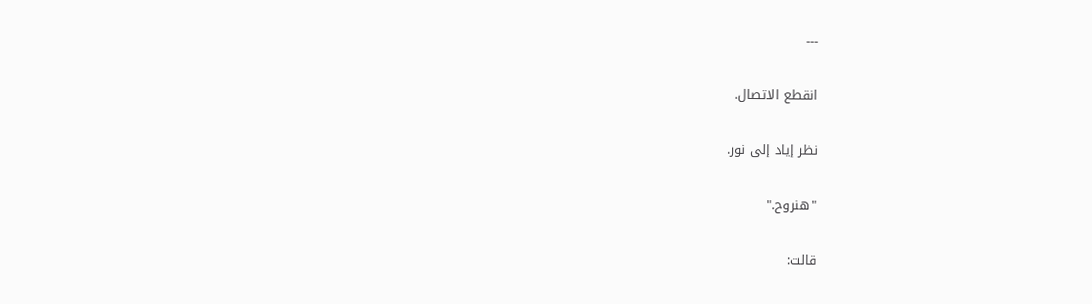---

انقطع الاتصال.

نظر إياد إلى نور.

"هنروح."

قالت: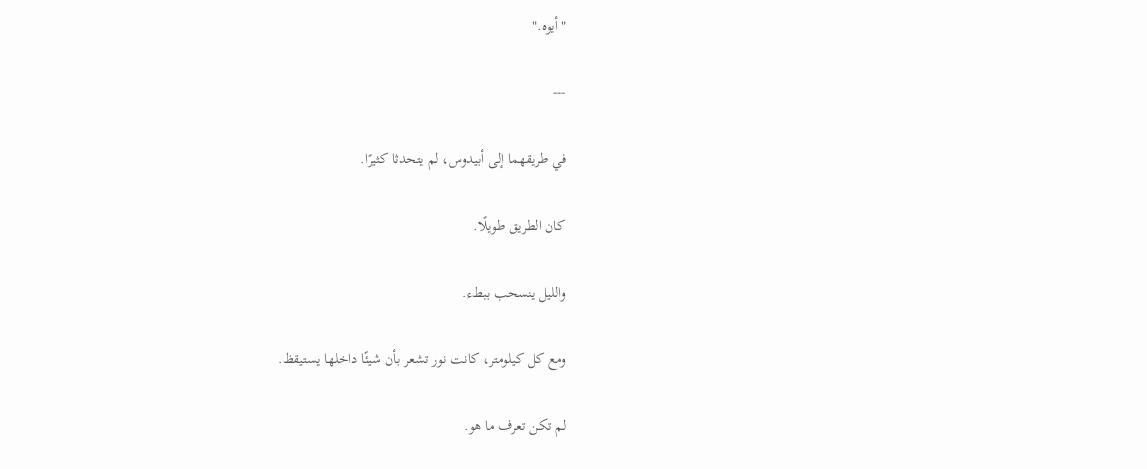"أيوه."

---

في طريقهما إلى أبيدوس، لم يتحدثا كثيرًا.

كان الطريق طويلًا.

والليل ينسحب ببطء.

ومع كل كيلومتر، كانت نور تشعر بأن شيئًا داخلها يستيقظ.

لم تكن تعرف ما هو.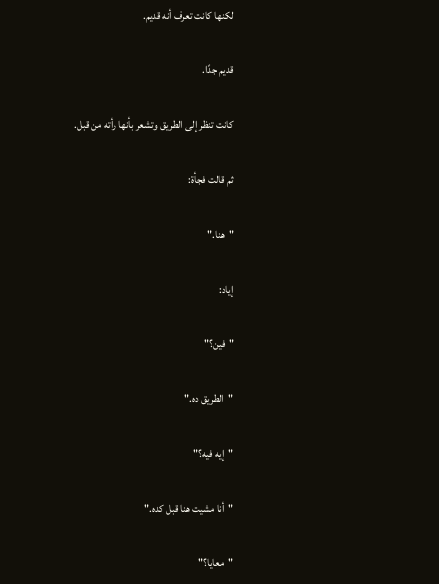لكنها كانت تعرف أنه قديم.

قديم جدًا.

كانت تنظر إلى الطريق وتشعر بأنها رأته من قبل.

ثم قالت فجأة:

"هنا."

إياد:

"فين؟"

"الطريق ده."

"إيه فيه؟"

"أنا مشيت هنا قبل كده."

"معايا؟"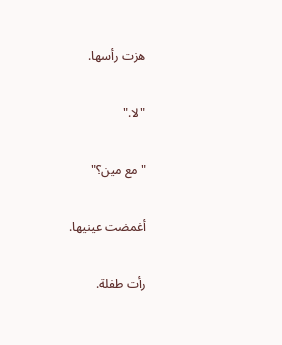هزت رأسها.

"لا."

"مع مين؟"

أغمضت عينيها.

رأت طفلة.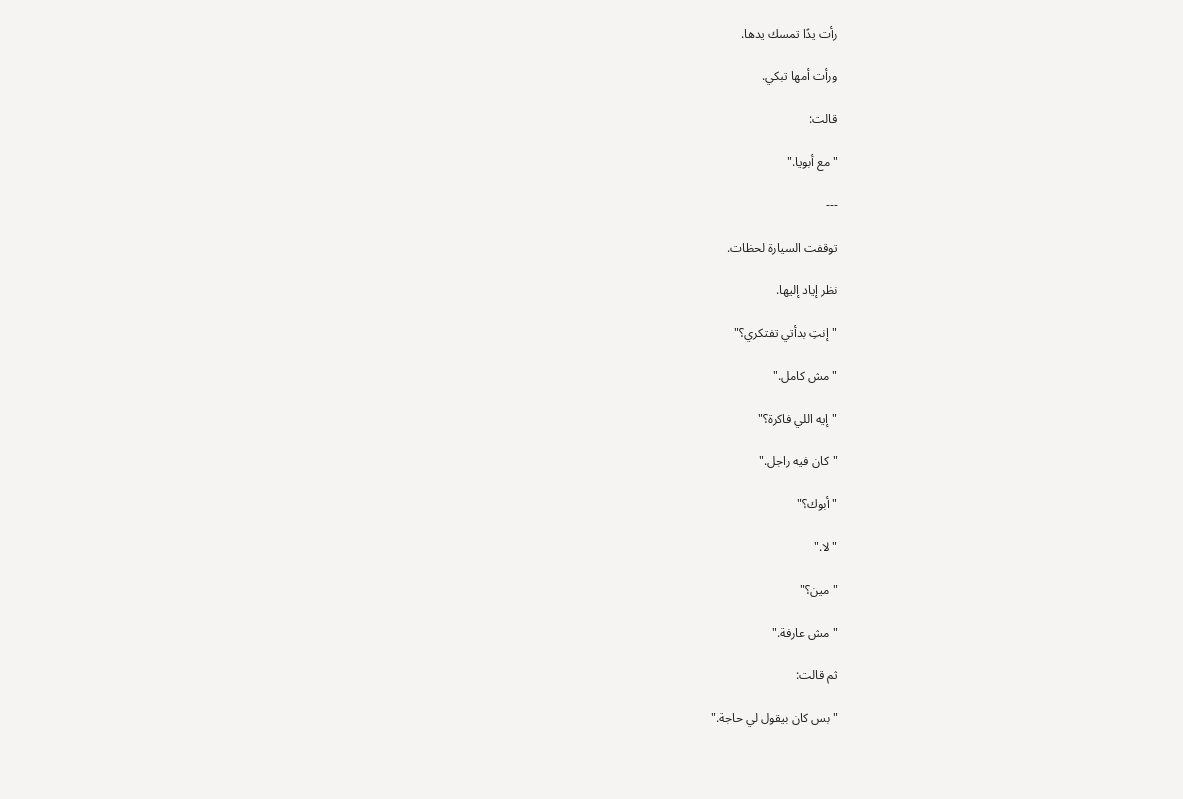رأت يدًا تمسك يدها.

ورأت أمها تبكي.

قالت:

"مع أبويا."

---

توقفت السيارة لحظات.

نظر إياد إليها.

"إنتِ بدأتي تفتكري؟"

"مش كامل."

"إيه اللي فاكرة؟"

"كان فيه راجل."

"أبوك؟"

"لا."

"مين؟"

"مش عارفة."

ثم قالت:

"بس كان بيقول لي حاجة."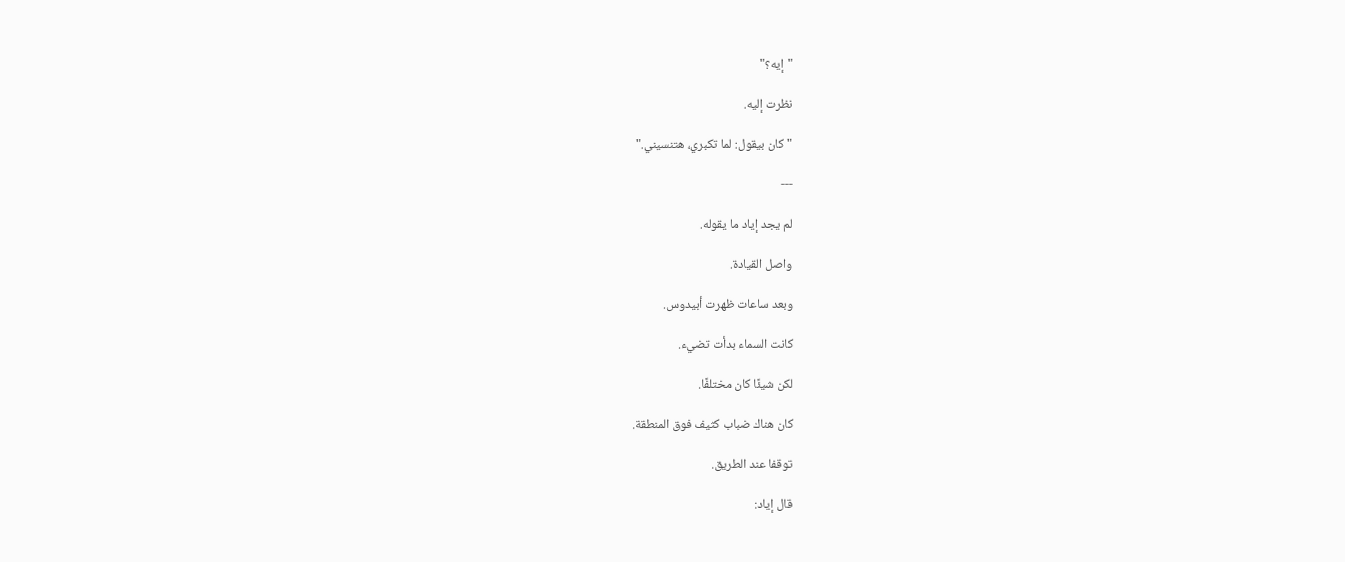"إيه؟"

نظرت إليه.

"كان بيقول: لما تكبري، هتنسيني."

---

لم يجد إياد ما يقوله.

واصل القيادة.

وبعد ساعات ظهرت أبيدوس.

كانت السماء بدأت تضيء.

لكن شيئًا كان مختلفًا.

كان هناك ضباب كثيف فوق المنطقة.

توقفا عند الطريق.

قال إياد: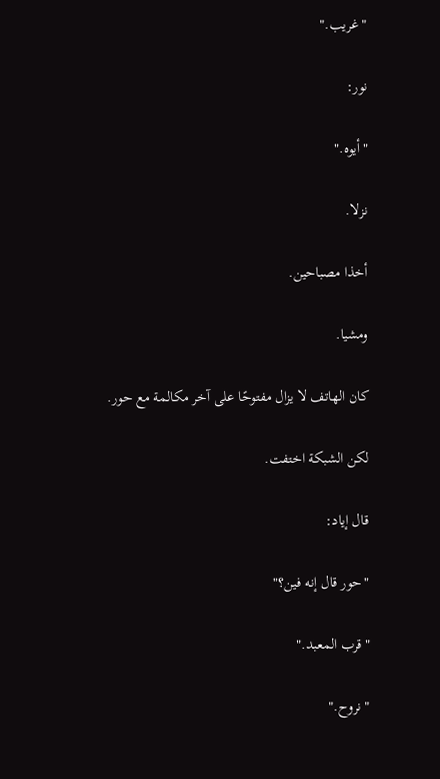"غريب."

نور:

"أيوه."

نزلا.

أخذا مصباحين.

ومشيا.

كان الهاتف لا يزال مفتوحًا على آخر مكالمة مع حور.

لكن الشبكة اختفت.

قال إياد:

"حور قال إنه فين؟"

"قرب المعبد."

"نروح."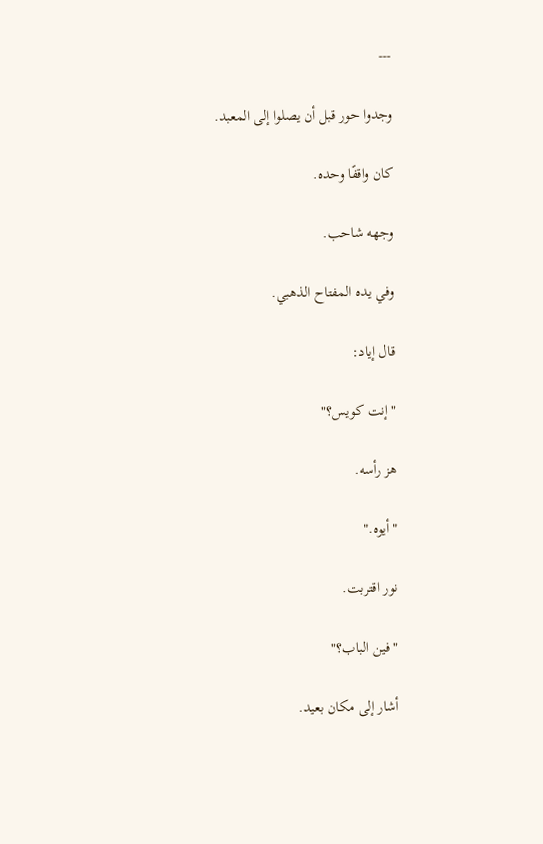---

وجدوا حور قبل أن يصلوا إلى المعبد.

كان واقفًا وحده.

وجهه شاحب.

وفي يده المفتاح الذهبي.

قال إياد:

"إنت كويس؟"

هز رأسه.

"أيوه."

نور اقتربت.

"فين الباب؟"

أشار إلى مكان بعيد.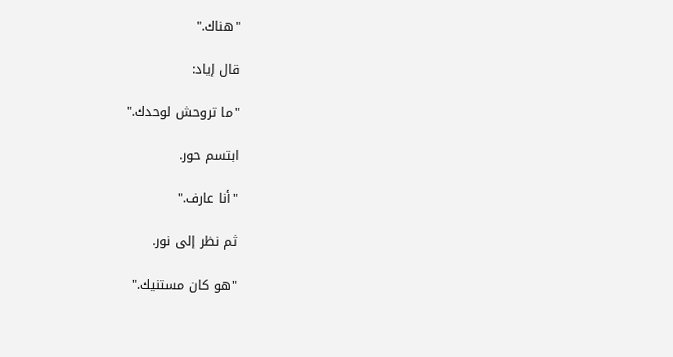"هناك."

قال إياد:

"ما تروحش لوحدك."

ابتسم حور.

"أنا عارف."

ثم نظر إلى نور.

"هو كان مستنيك."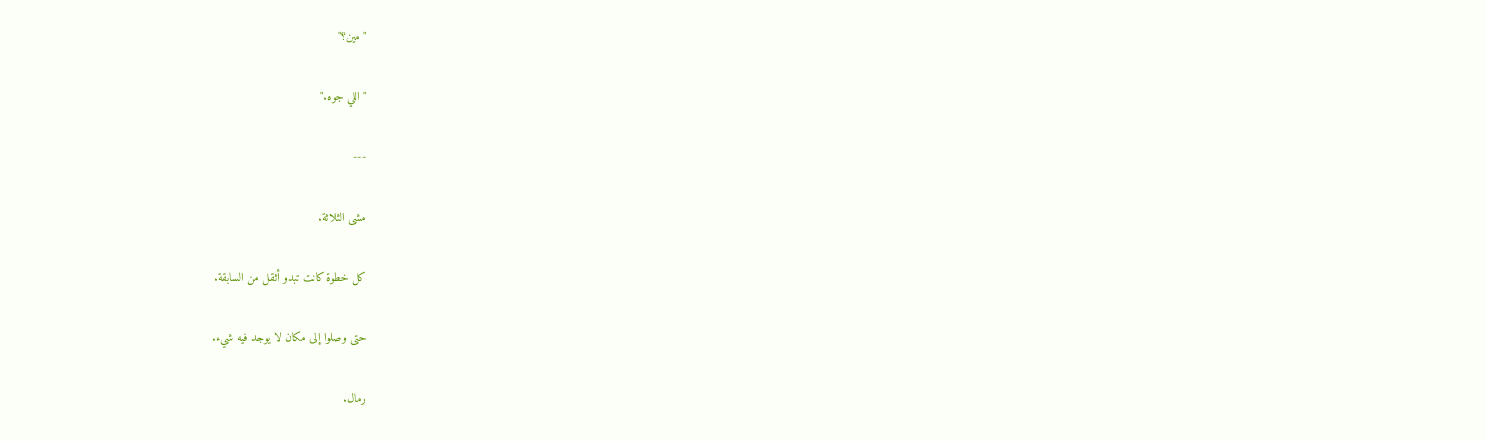"مين؟"

"اللي جوه."

---

مشى الثلاثة.

كل خطوة كانت تبدو أثقل من السابقة.

حتى وصلوا إلى مكان لا يوجد فيه شيء.

رمال.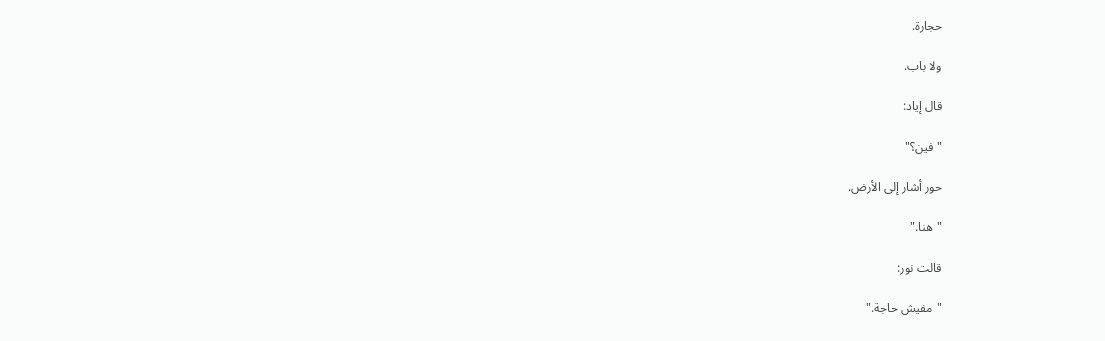حجارة.

ولا باب.

قال إياد:

"فين؟"

حور أشار إلى الأرض.

"هنا."

قالت نور:

"مفيش حاجة."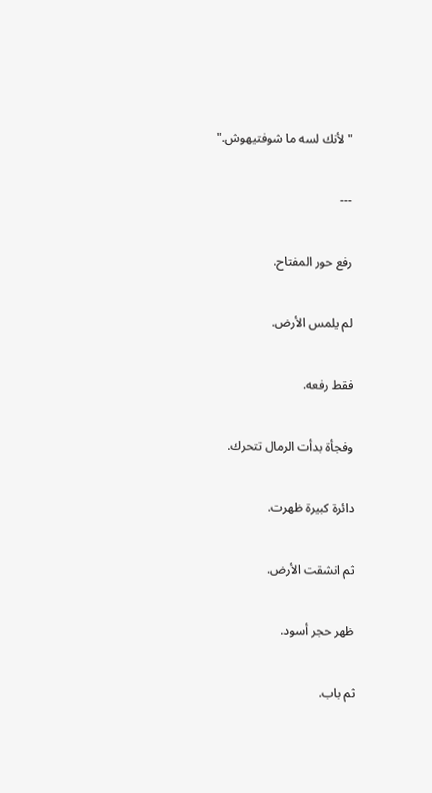"لأنك لسه ما شوفتيهوش."

---

رفع حور المفتاح.

لم يلمس الأرض.

فقط رفعه.

وفجأة بدأت الرمال تتحرك.

دائرة كبيرة ظهرت.

ثم انشقت الأرض.

ظهر حجر أسود.

ثم باب.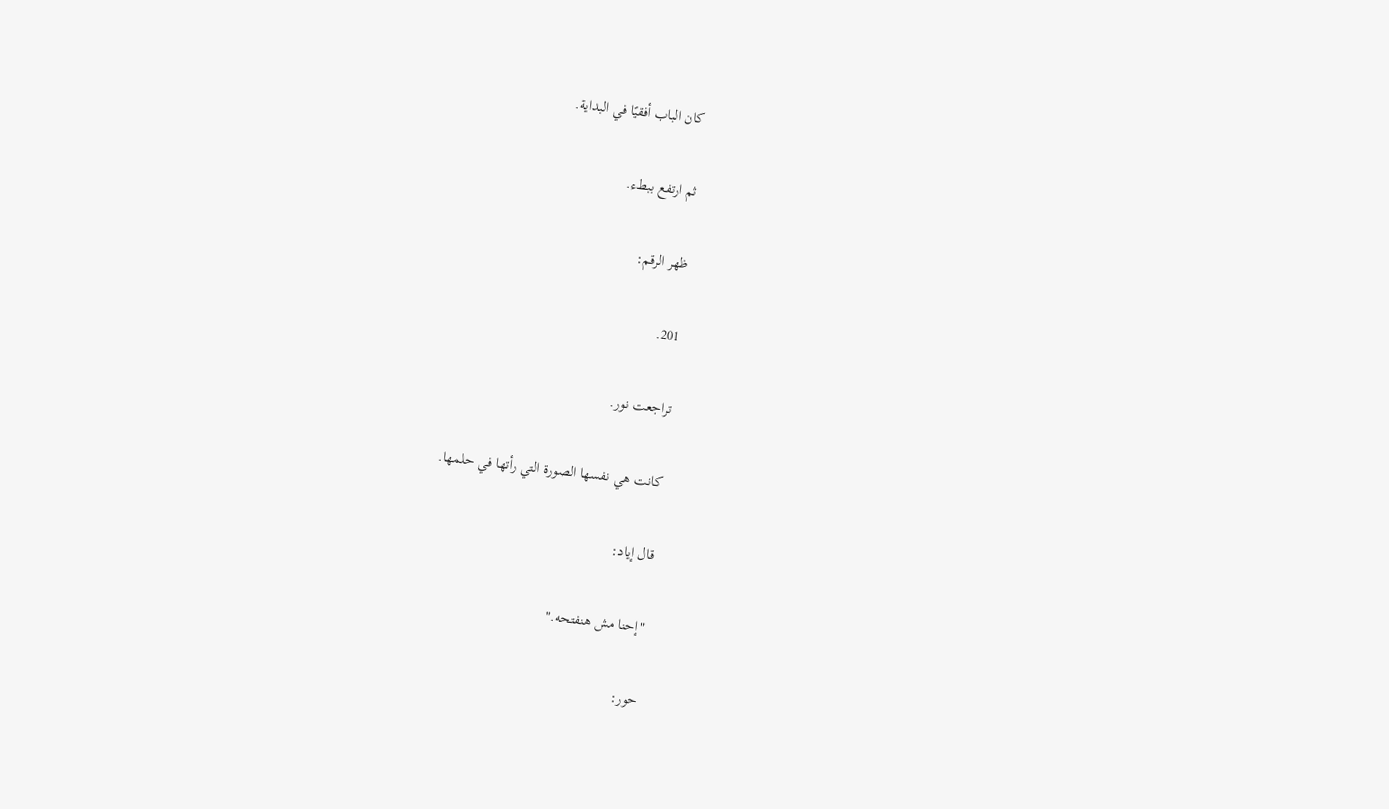كان الباب أفقيًا في البداية.

ثم ارتفع ببطء.

ظهر الرقم:

201.

تراجعت نور.

كانت هي نفسها الصورة التي رأتها في حلمها.

قال إياد:

"إحنا مش هنفتحه."

حور: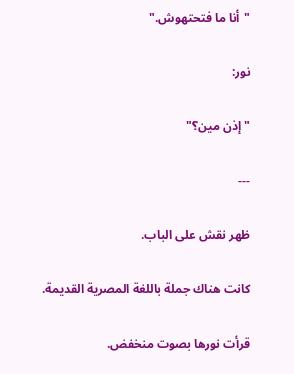"أنا ما فتحتهوش."

نور:

"إذن مين؟"

---

ظهر نقش على الباب.

كانت هناك جملة باللغة المصرية القديمة.

قرأت نورها بصوت منخفض.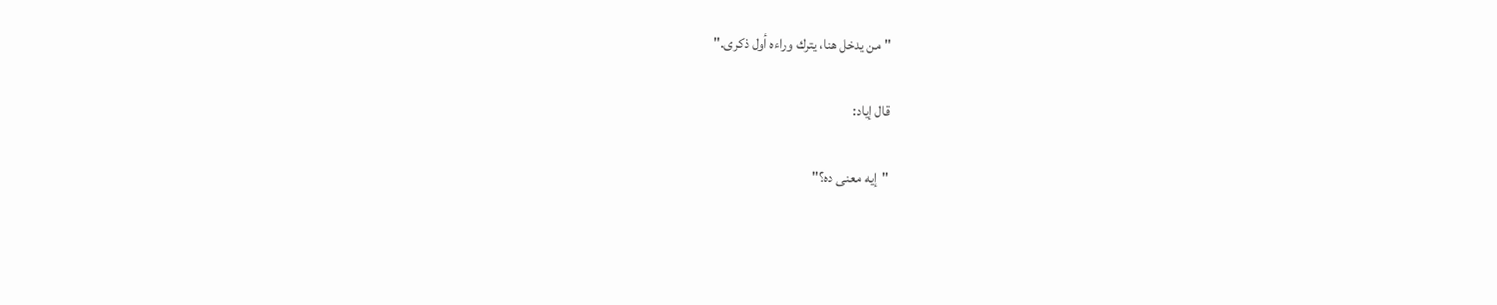"من يدخل هنا، يترك وراءه أول ذكرى."

قال إياد:

"إيه معنى ده؟"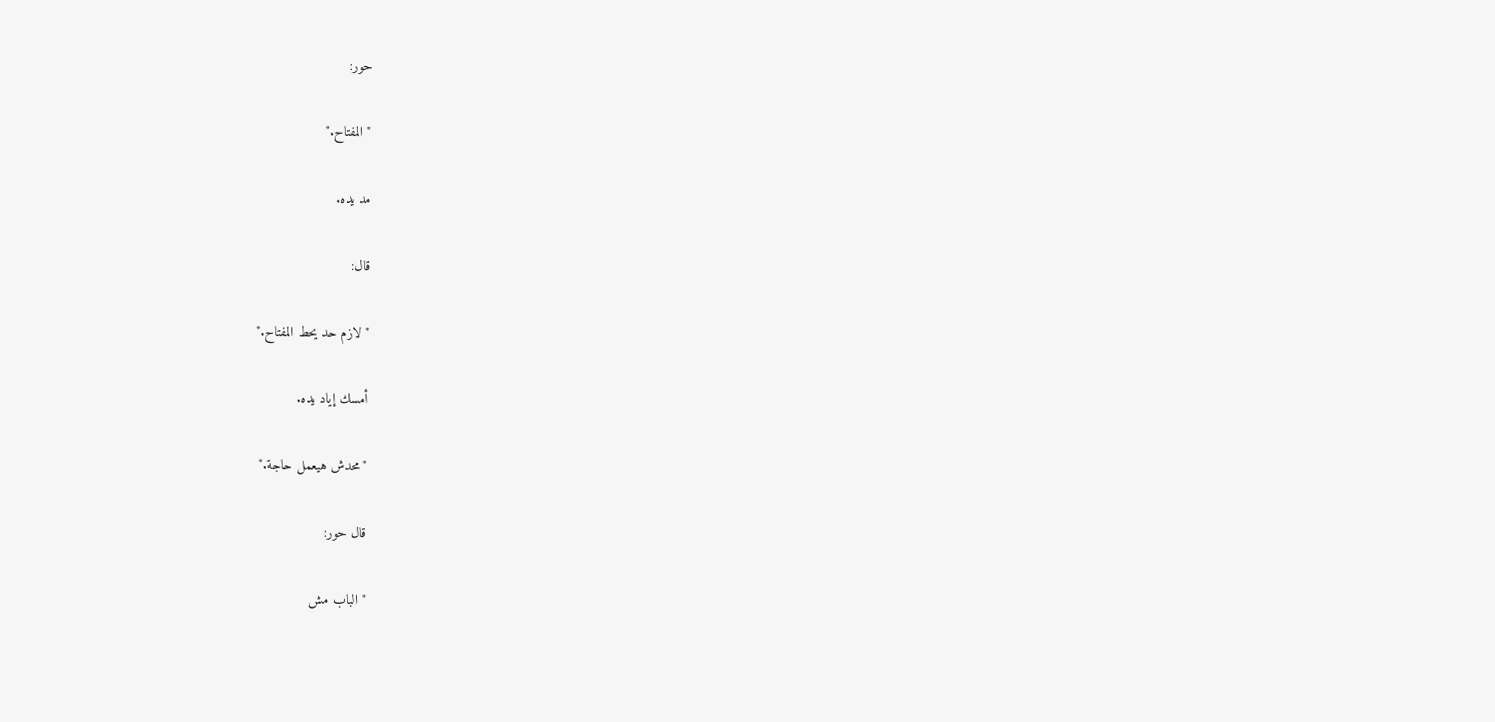حور:

"المفتاح."

مد يده.

قال:

"لازم حد يحط المفتاح."

أمسك إياد يده.

"محدش هيعمل حاجة."

قال حور:

"الباب مش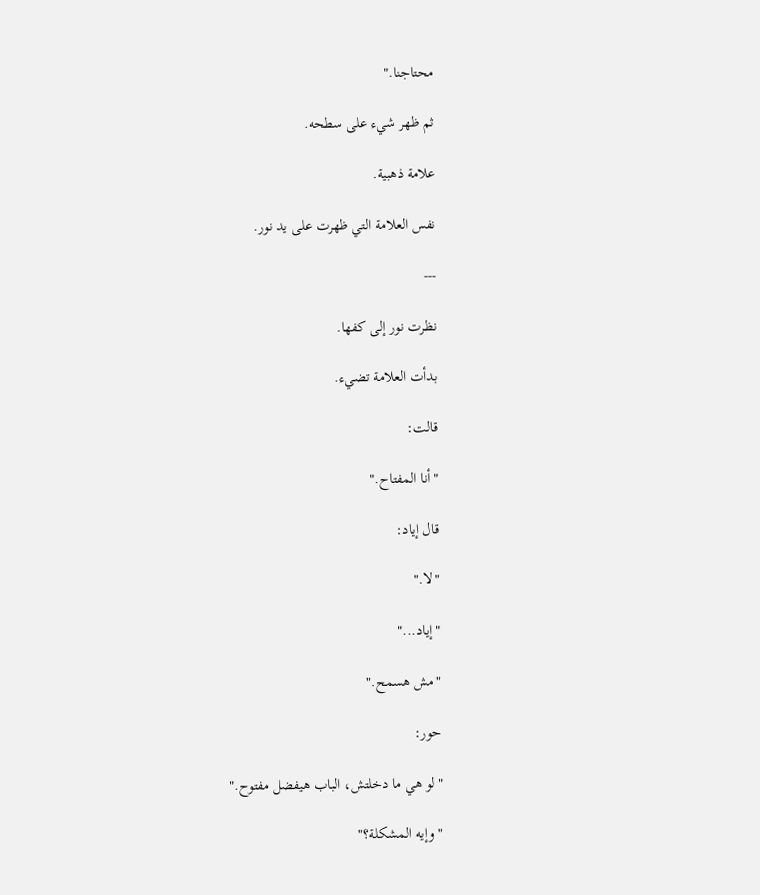محتاجنا."

ثم ظهر شيء على سطحه.

علامة ذهبية.

نفس العلامة التي ظهرت على يد نور.

---

نظرت نور إلى كفها.

بدأت العلامة تضيء.

قالت:

"أنا المفتاح."

قال إياد:

"لا."

"إياد..."

"مش هسمح."

حور:

"لو هي ما دخلتش، الباب هيفضل مفتوح."

"وإيه المشكلة؟"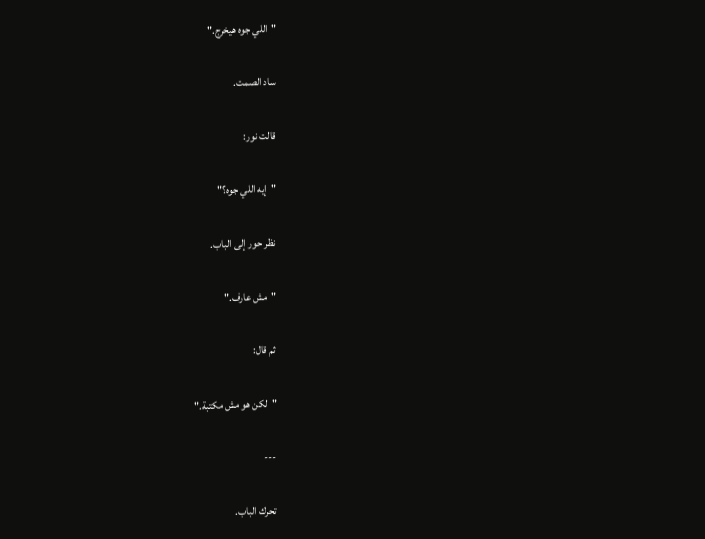"اللي جوه هيخرج."

ساد الصمت.

قالت نور:

"إيه اللي جوه؟"

نظر حور إلى الباب.

"مش عارف."

ثم قال:

"لكن هو مش مكتبة."

---

تحرك الباب.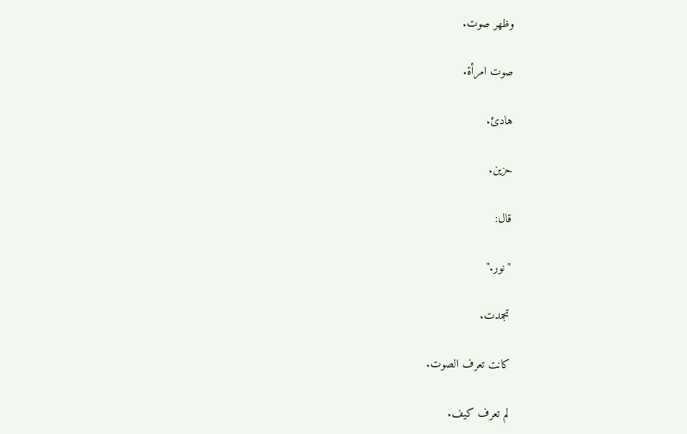وظهر صوت.

صوت امرأة.

هادئ.

حزين.

قال:

"نور."

تجمدت.

كانت تعرف الصوت.

لم تعرف كيف.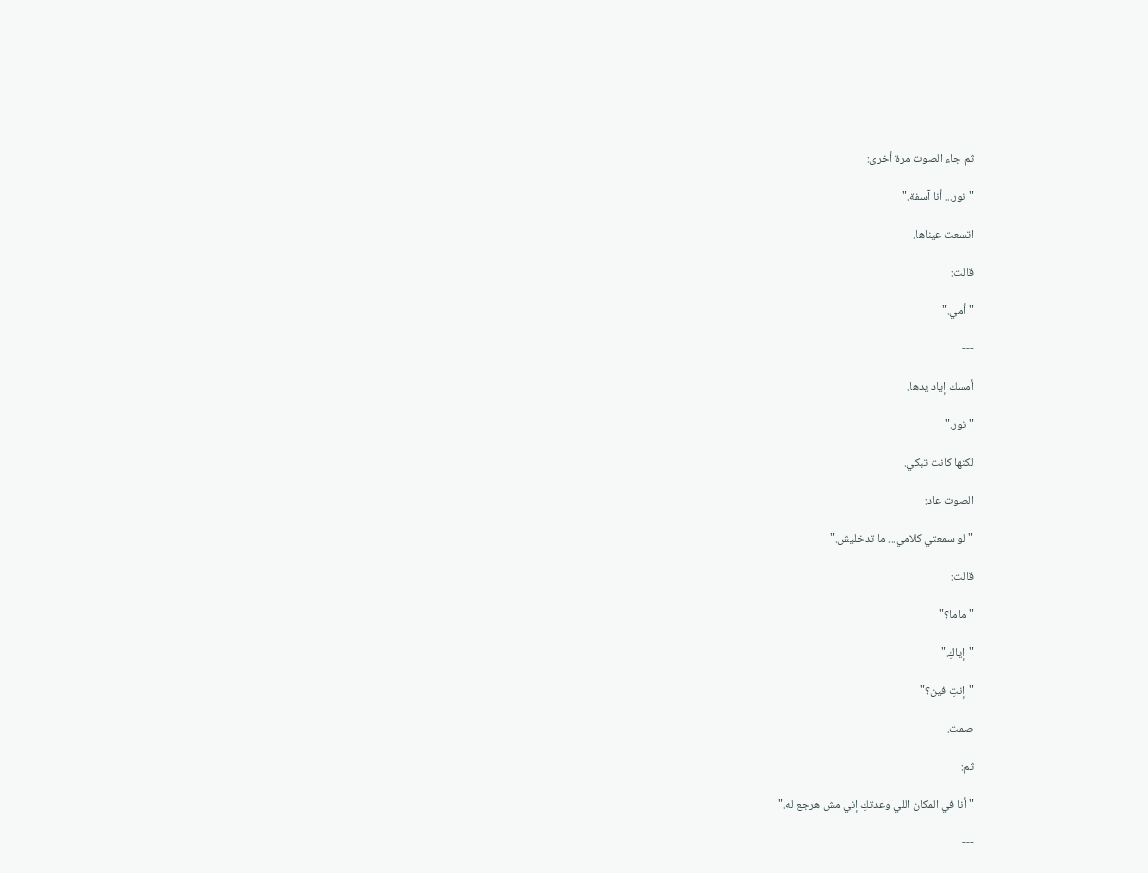ثم جاء الصوت مرة أخرى:

"نور... أنا آسفة."

اتسعت عيناها.

قالت:

"أمي."

---

أمسك إياد يدها.

"نور."

لكنها كانت تبكي.

الصوت عاد:

"لو سمعتي كلامي... ما تدخليش."

قالت:

"ماما؟"

"إياكِ."

"إنتِ فين؟"

صمت.

ثم:

"أنا في المكان اللي وعدتكِ إني مش هرجع له."

---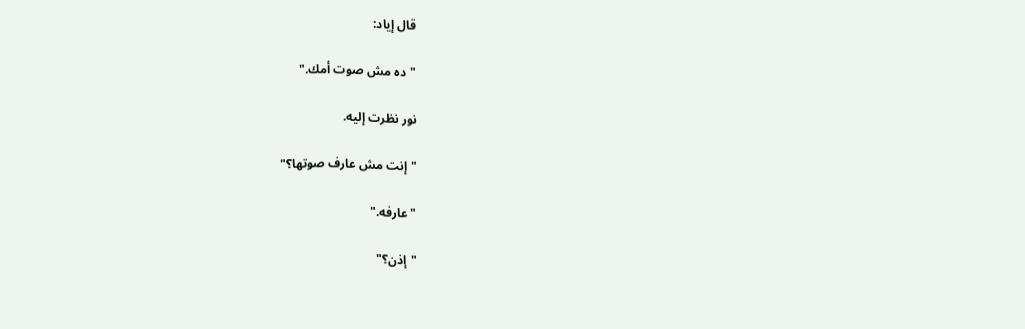قال إياد:

"ده مش صوت أمك."

نور نظرت إليه.

"إنت مش عارف صوتها؟"

"عارفه."

"إذن؟"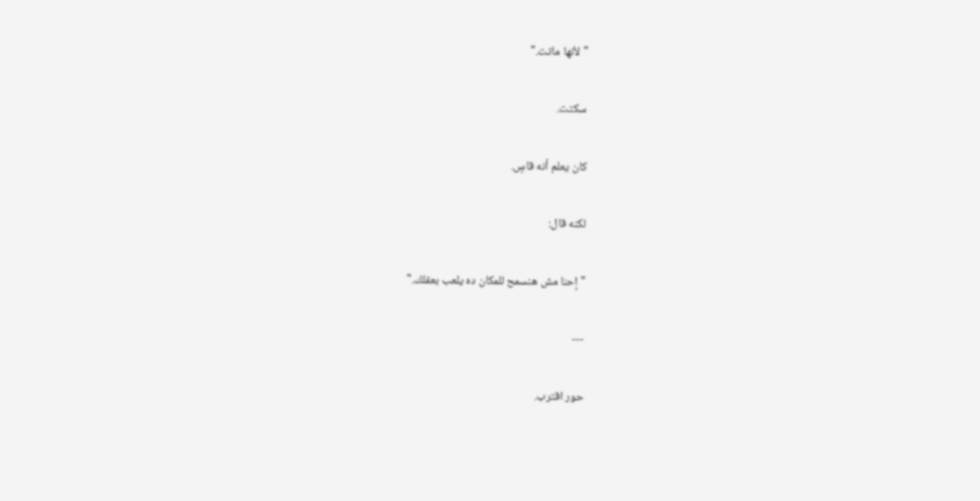"لأنها ماتت."

سكتت.

كان يعلم أنه قاسٍ.

لكنه قال:

"إحنا مش هنسمح للمكان ده يلعب بعقلك."

---

حور اقترب.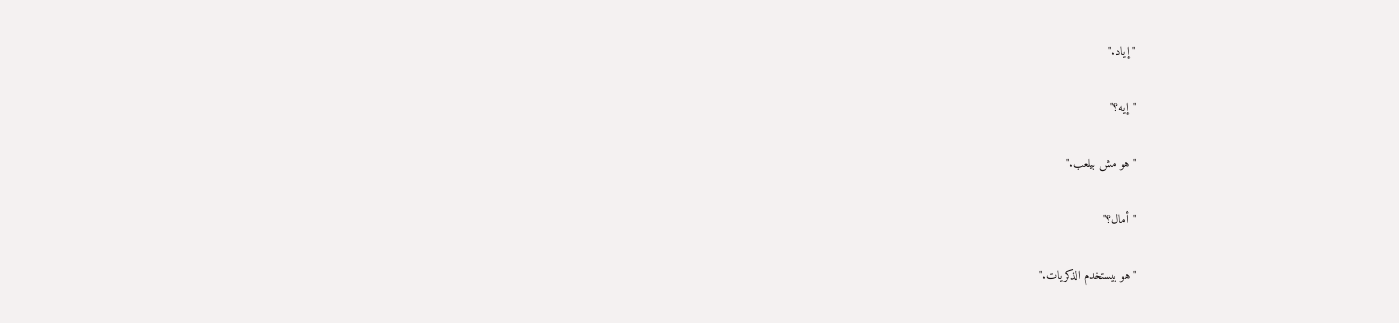"إياد."

"إيه؟"

"هو مش بيلعب."

"أمال؟"

"هو بيستخدم الذكريات."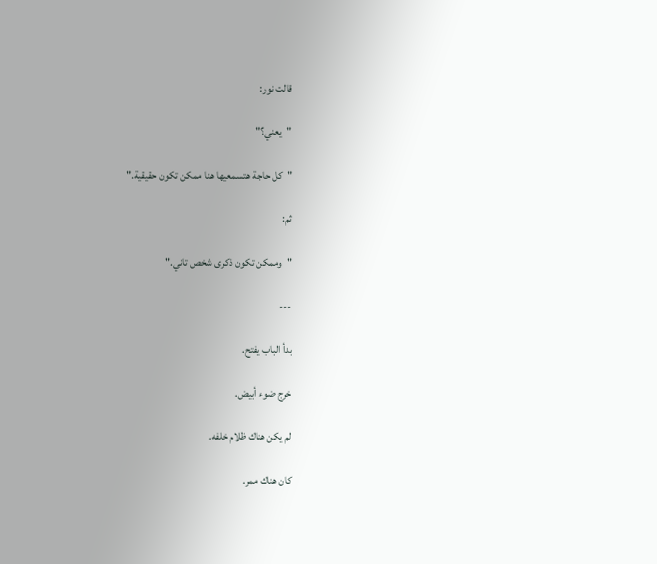قالت نور:

"يعني؟"

"كل حاجة هتسمعيها هنا ممكن تكون حقيقية."

ثم:

"وممكن تكون ذكرى شخص تاني."

---

بدأ الباب يفتح.

خرج ضوء أبيض.

لم يكن هناك ظلام خلفه.

كان هناك ممر.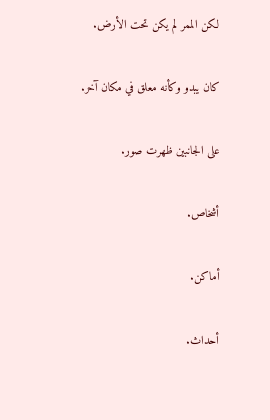لكن الممر لم يكن تحت الأرض.

كان يبدو وكأنه معلق في مكان آخر.

على الجانبين ظهرت صور.

أشخاص.

أماكن.

أحداث.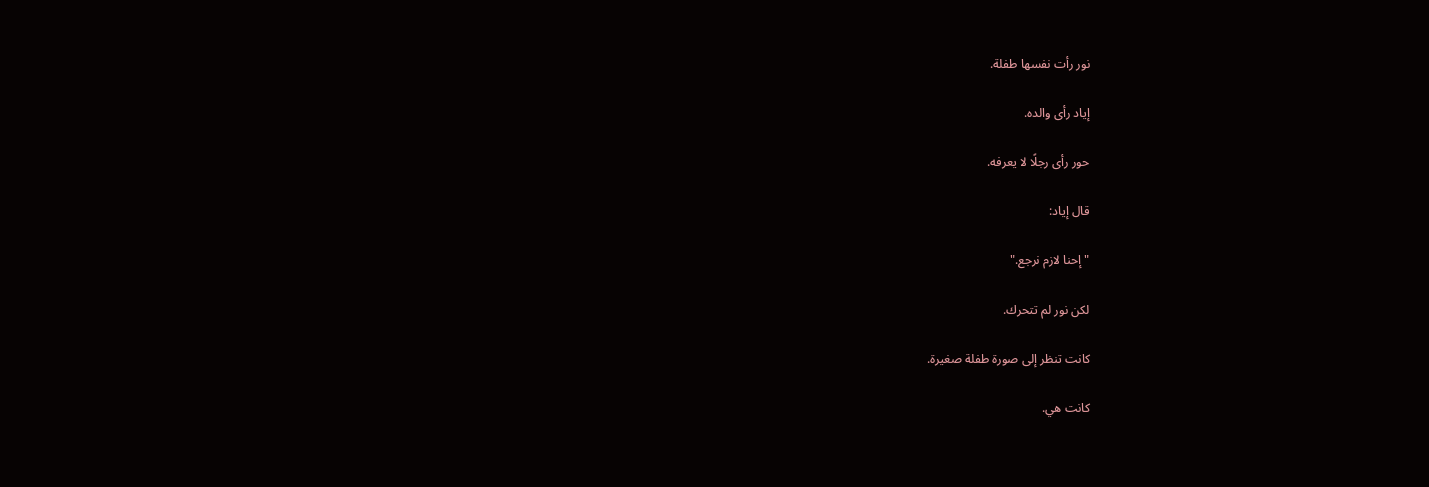نور رأت نفسها طفلة.

إياد رأى والده.

حور رأى رجلًا لا يعرفه.

قال إياد:

"إحنا لازم نرجع."

لكن نور لم تتحرك.

كانت تنظر إلى صورة طفلة صغيرة.

كانت هي.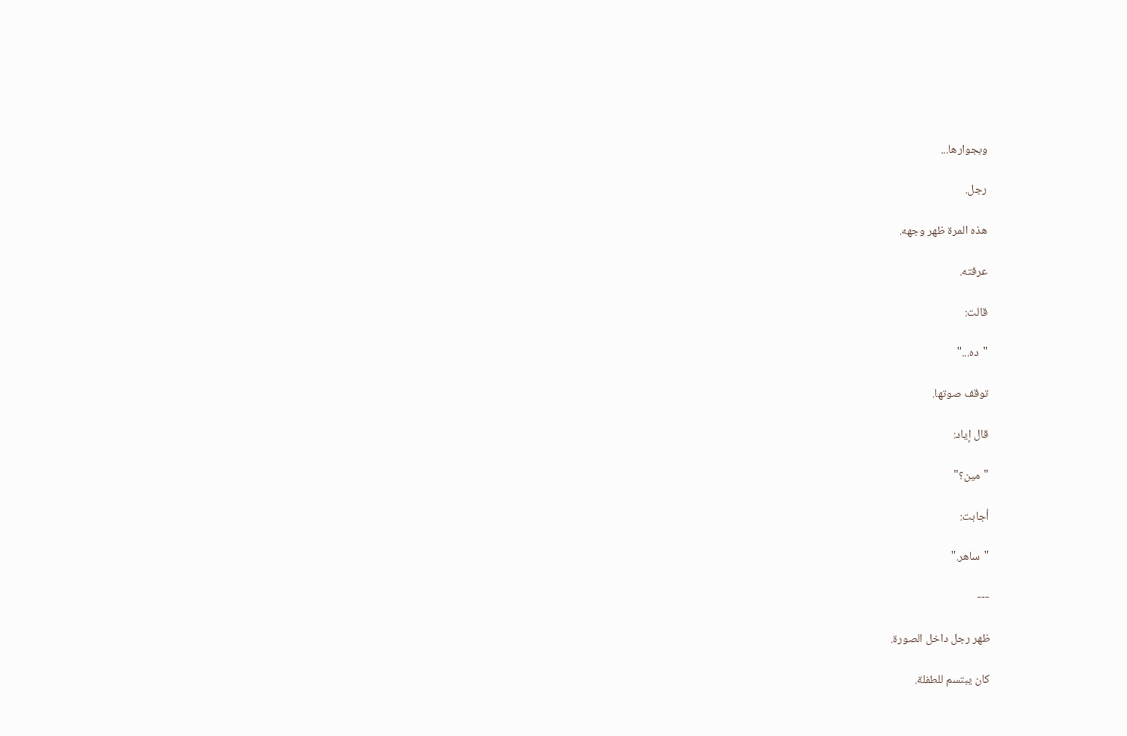وبجوارها...

رجل.

هذه المرة ظهر وجهه.

عرفته.

قالت:

"ده..."

توقف صوتها.

قال إياد:

"مين؟"

أجابت:

"ساهر."

---

ظهر رجل داخل الصورة.

كان يبتسم للطفلة.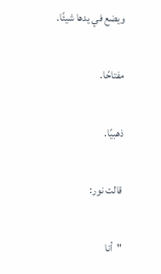ويضع في يدها شيئًا.

مفتاحًا.

ذهبيًا.

قالت نور:

"أنا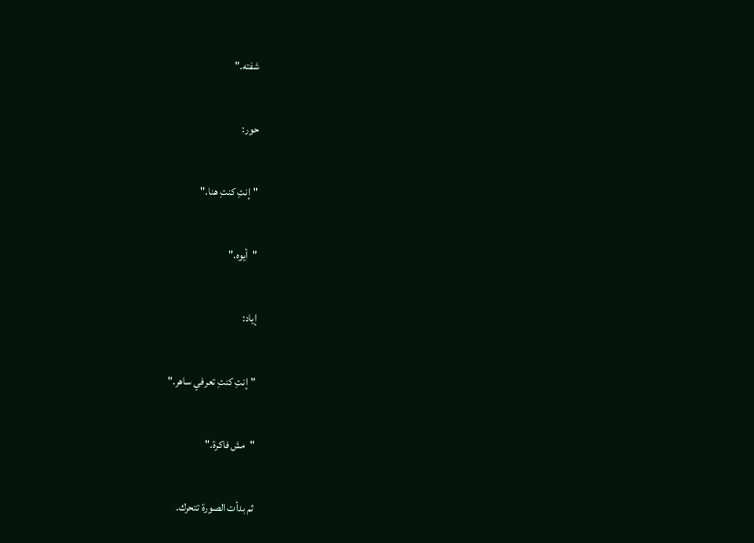شفته."

حور:

"إنتِ كنتِ هنا."

"أيوه."

إياد:

"إنتِ كنتِ تعرفي ساهر."

"مش فاكرة."

ثم بدأت الصورة تتحرك.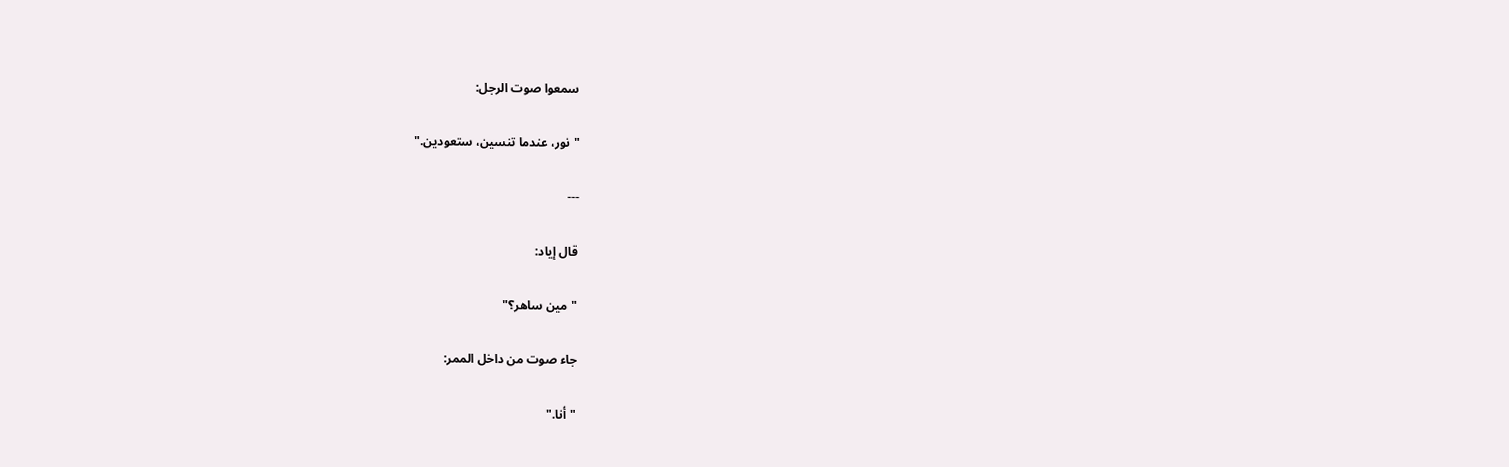سمعوا صوت الرجل:

"نور، عندما تنسين، ستعودين."

---

قال إياد:

"مين ساهر؟"

جاء صوت من داخل الممر:

"أنا."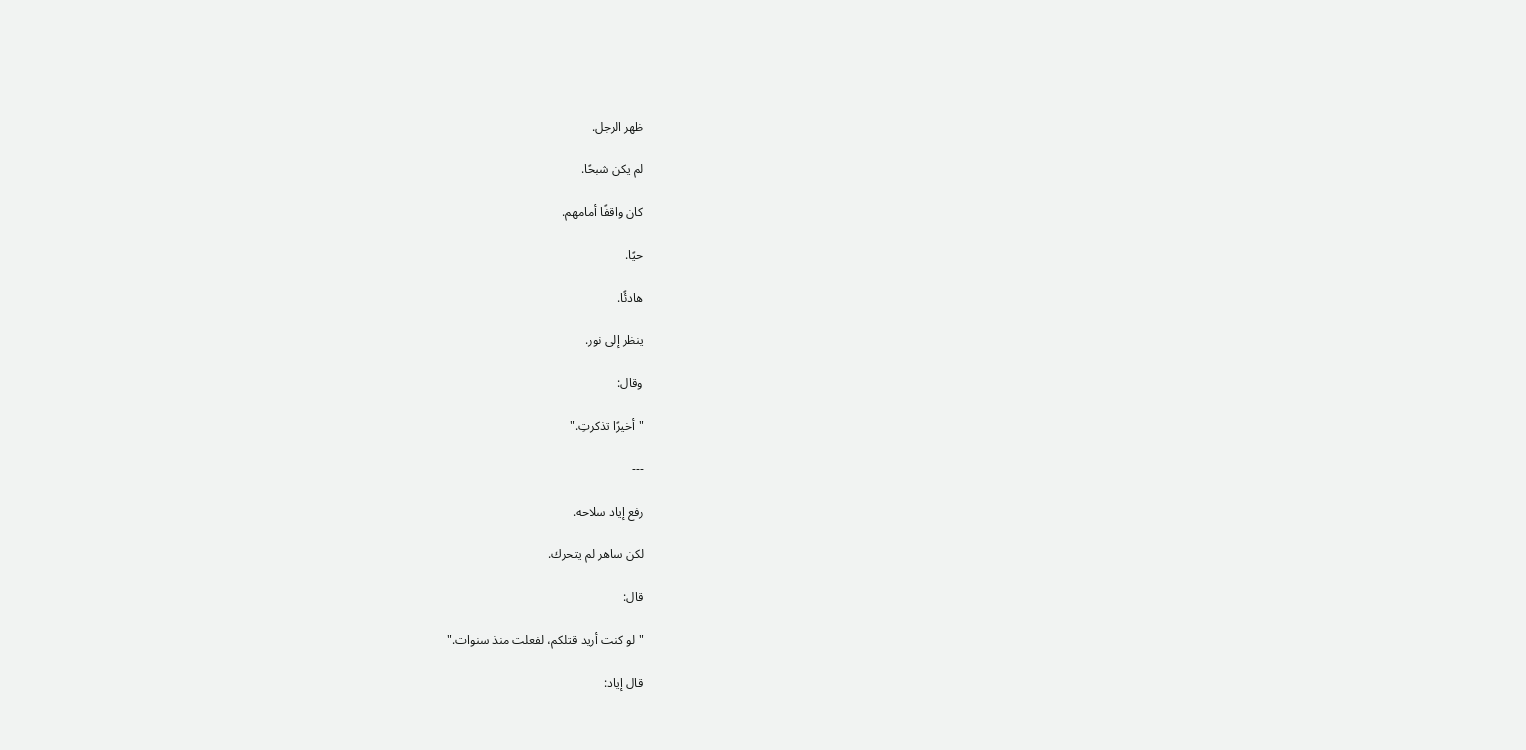ظهر الرجل.

لم يكن شبحًا.

كان واقفًا أمامهم.

حيًا.

هادئًا.

ينظر إلى نور.

وقال:

"أخيرًا تذكرتِ."

---

رفع إياد سلاحه.

لكن ساهر لم يتحرك.

قال:

"لو كنت أريد قتلكم، لفعلت منذ سنوات."

قال إياد: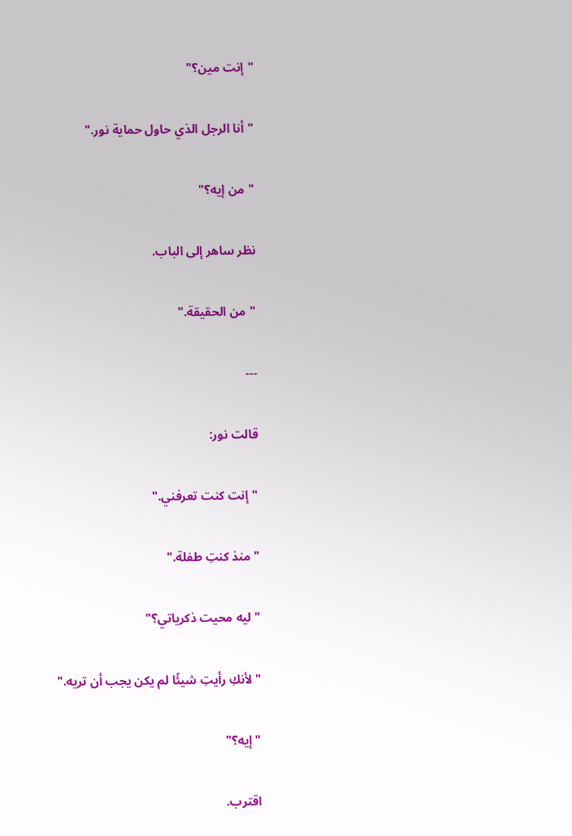"إنت مين؟"

"أنا الرجل الذي حاول حماية نور."

"من إيه؟"

نظر ساهر إلى الباب.

"من الحقيقة."

---

قالت نور:

"إنت كنت تعرفني."

"منذ كنتِ طفلة."

"ليه محيت ذكرياتي؟"

"لأنكِ رأيتِ شيئًا لم يكن يجب أن تريه."

"إيه؟"

اقترب.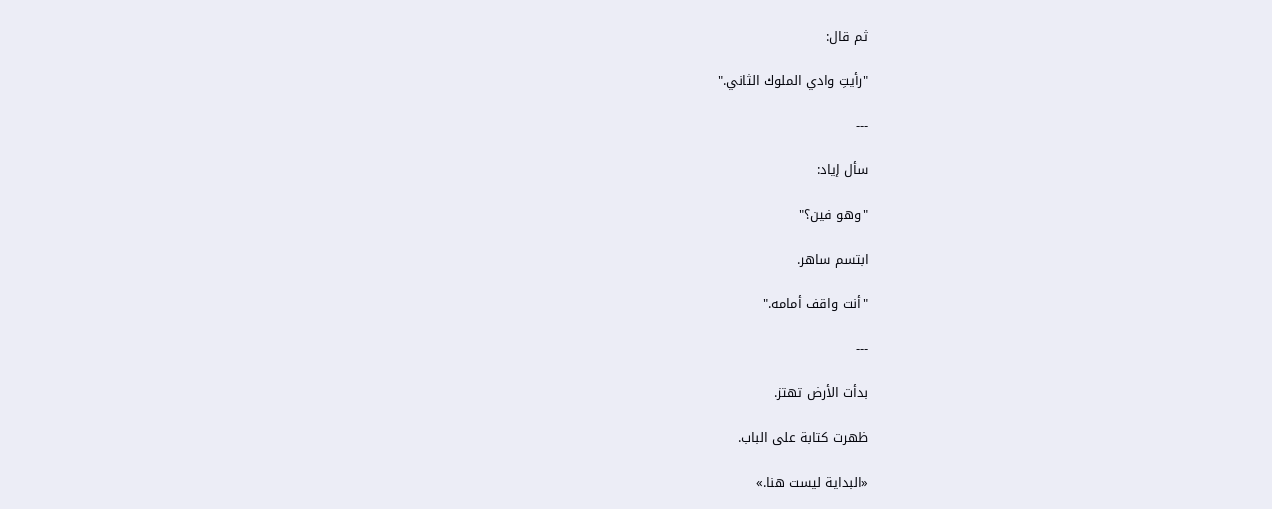ثم قال:

"رأيتِ وادي الملوك الثاني."

---

سأل إياد:

"وهو فين؟"

ابتسم ساهر.

"أنت واقف أمامه."

---

بدأت الأرض تهتز.

ظهرت كتابة على الباب.

«البداية ليست هنا.»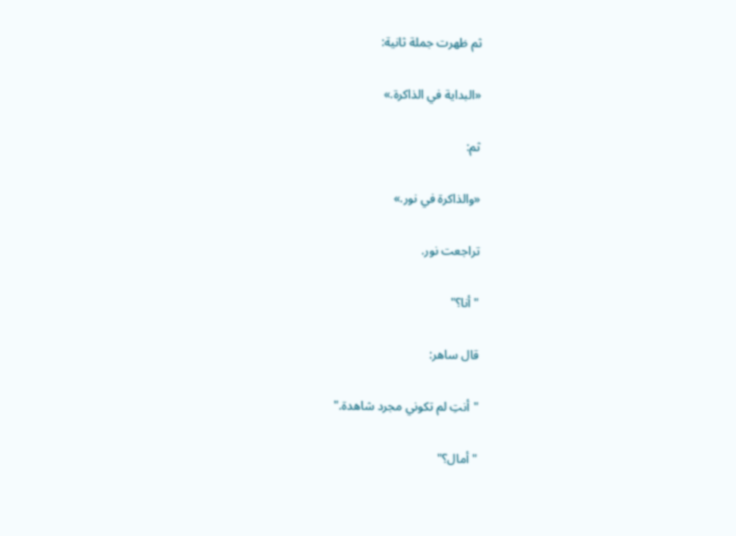ثم ظهرت جملة ثانية:

«البداية في الذاكرة.»

ثم:

«والذاكرة في نور.»

تراجعت نور.

"أنا؟"

قال ساهر:

"أنتِ لم تكوني مجرد شاهدة."

"أمال؟"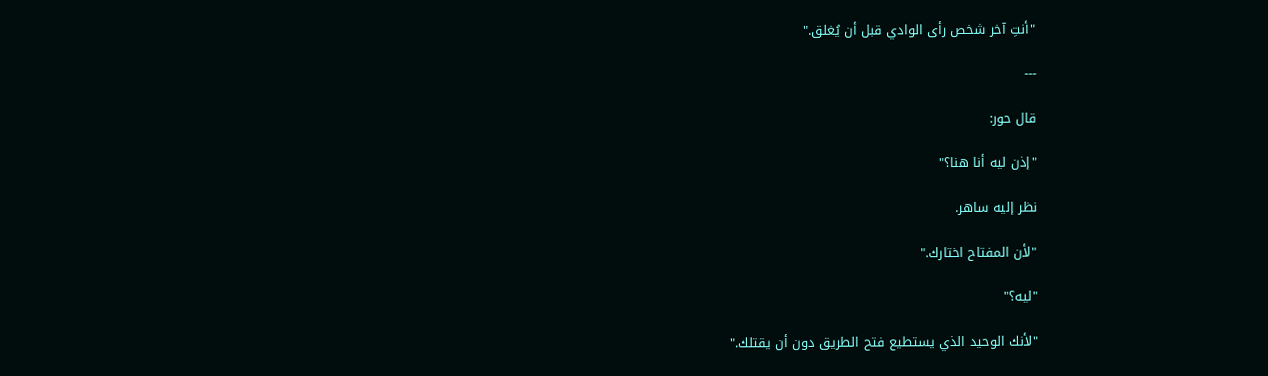"أنتِ آخر شخص رأى الوادي قبل أن يُغلق."

---

قال حور:

"إذن ليه أنا هنا؟"

نظر إليه ساهر.

"لأن المفتاح اختارك."

"ليه؟"

"لأنك الوحيد الذي يستطيع فتح الطريق دون أن يقتلك."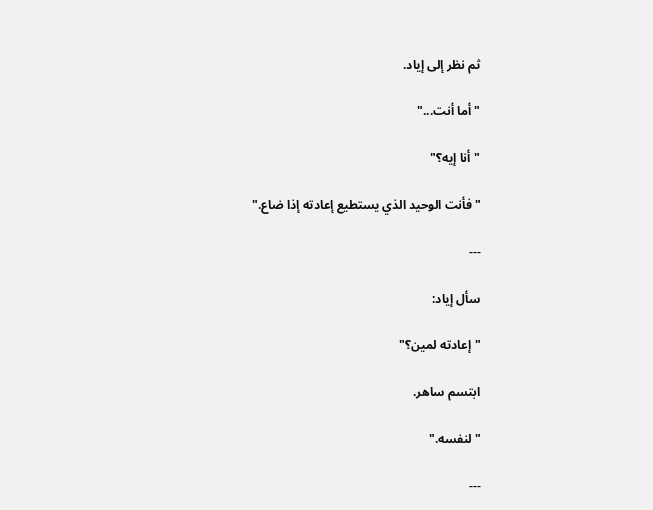ثم نظر إلى إياد.

"أما أنت..."

"أنا إيه؟"

"فأنت الوحيد الذي يستطيع إعادته إذا ضاع."

---

سأل إياد:

"إعادته لمين؟"

ابتسم ساهر.

"لنفسه."

---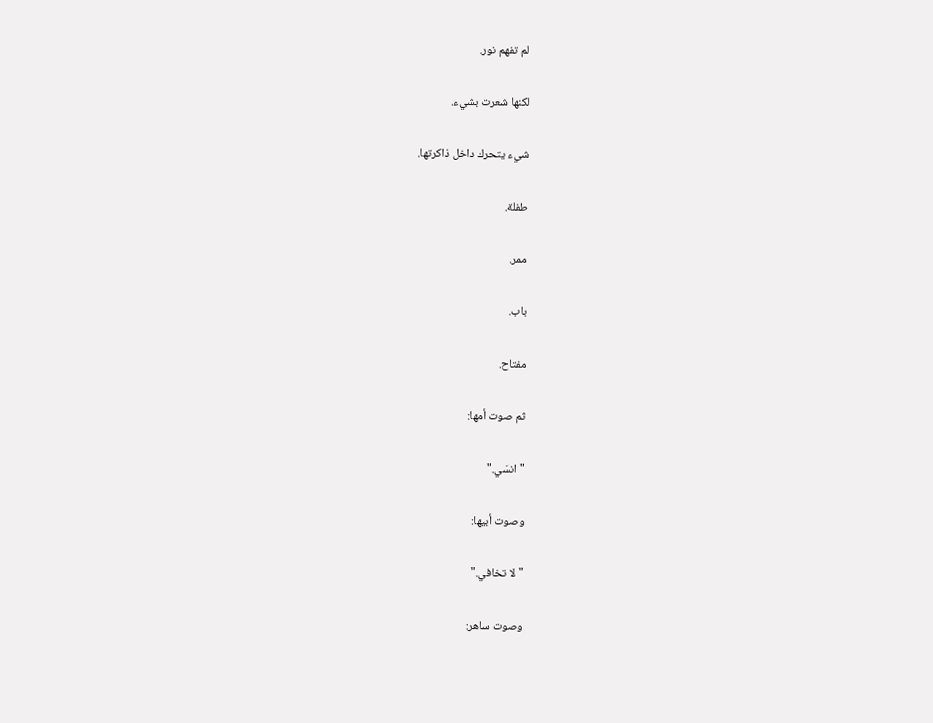لم تفهم نور.

لكنها شعرت بشيء.

شيء يتحرك داخل ذاكرتها.

طفلة.

ممر.

باب.

مفتاح.

ثم صوت أمها:

"انسَي."

وصوت أبيها:

"لا تخافي."

وصوت ساهر: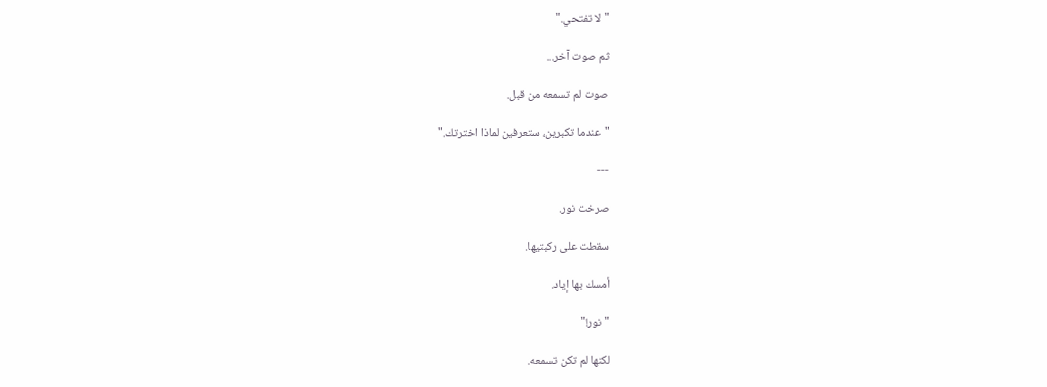"لا تفتحي."

ثم صوت آخر...

صوت لم تسمعه من قبل.

"عندما تكبرين، ستعرفين لماذا اخترتك."

---

صرخت نور.

سقطت على ركبتيها.

أمسك بها إياد.

"نور!"

لكنها لم تكن تسمعه.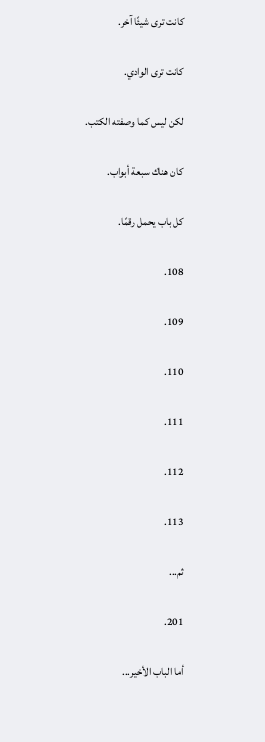كانت ترى شيئًا آخر.

كانت ترى الوادي.

لكن ليس كما وصفته الكتب.

كان هناك سبعة أبواب.

كل باب يحمل رقمًا.

108.

109.

110.

111.

112.

113.

ثم...

201.

أما الباب الأخير...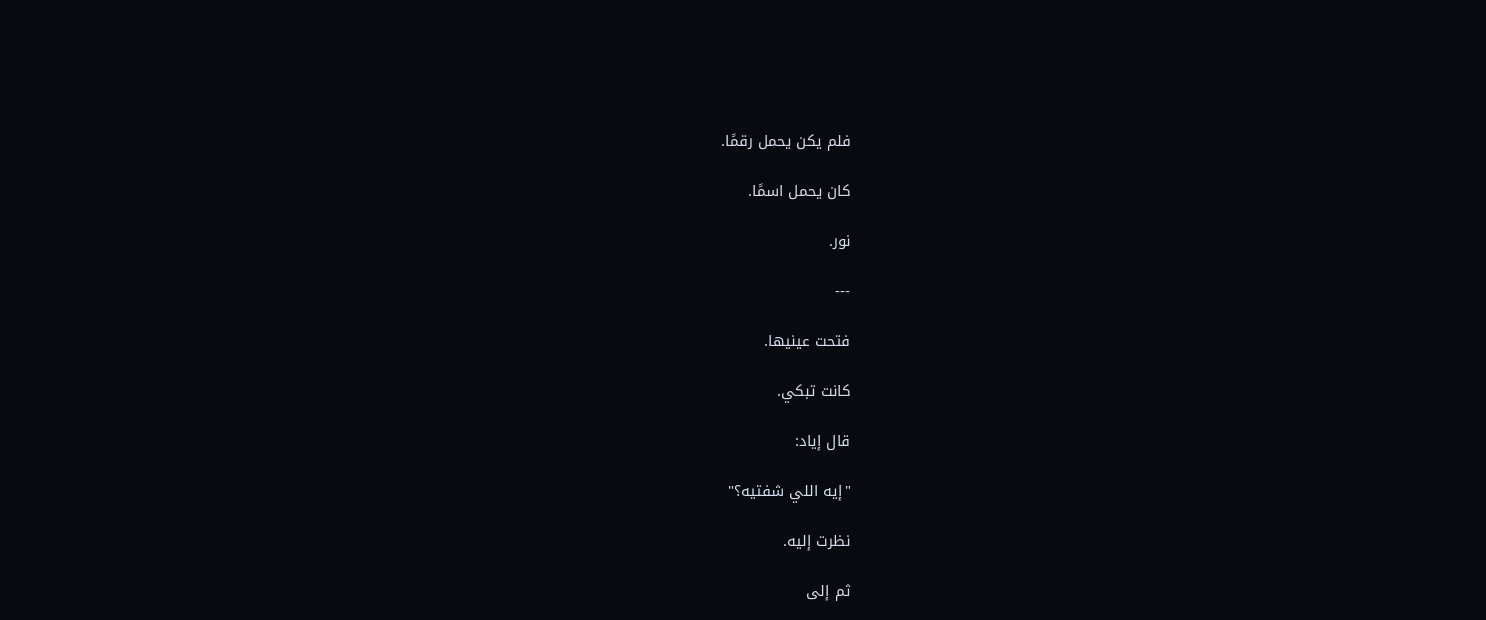فلم يكن يحمل رقمًا.

كان يحمل اسمًا.

نور.

---

فتحت عينيها.

كانت تبكي.

قال إياد:

"إيه اللي شفتيه؟"

نظرت إليه.

ثم إلى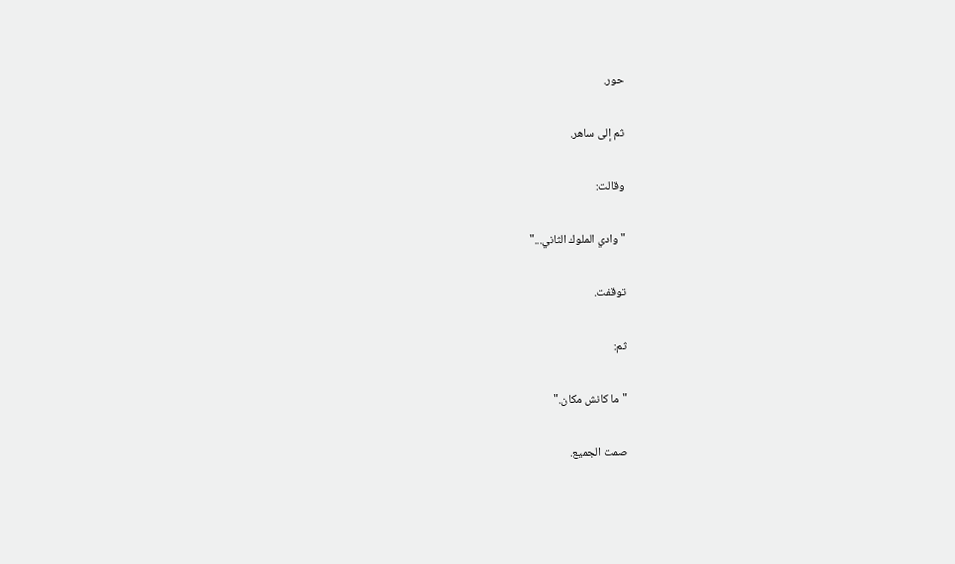حور.

ثم إلى ساهر.

وقالت:

"وادي الملوك الثاني..."

توقفت.

ثم:

"ما كانش مكان."

صمت الجميع.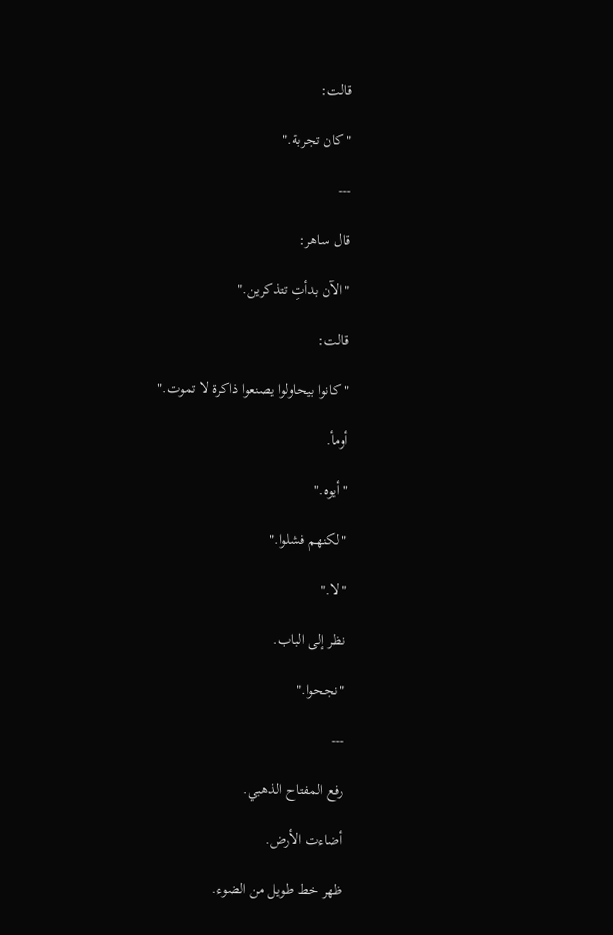قالت:

"كان تجربة."

---

قال ساهر:

"الآن بدأتِ تتذكرين."

قالت:

"كانوا بيحاولوا يصنعوا ذاكرة لا تموت."

أومأ.

"أيوه."

"لكنهم فشلوا."

"لا."

نظر إلى الباب.

"نجحوا."

---

رفع المفتاح الذهبي.

أضاءت الأرض.

ظهر خط طويل من الضوء.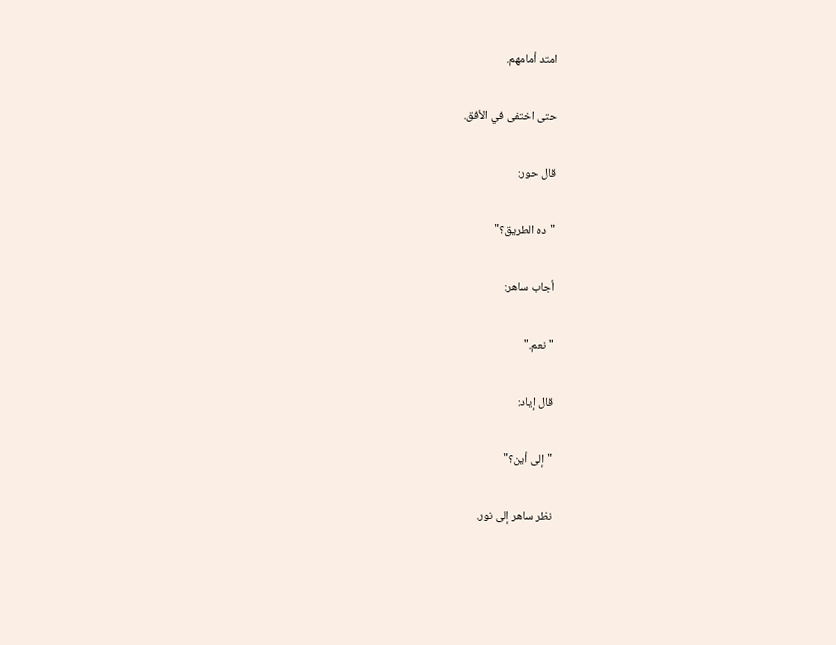امتد أمامهم.

حتى اختفى في الأفق.

قال حور:

"ده الطريق؟"

أجاب ساهر:

"نعم."

قال إياد:

"إلى أين؟"

نظر ساهر إلى نور.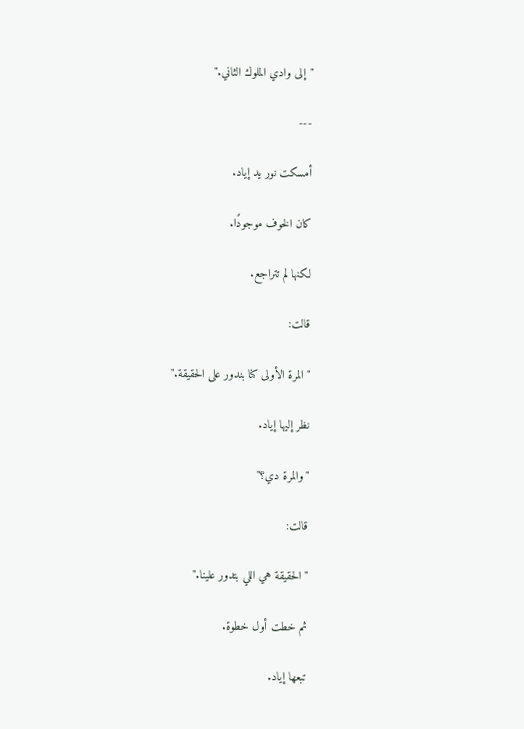"إلى وادي الملوك الثاني."

---

أمسكت نور يد إياد.

كان الخوف موجودًا.

لكنها لم تتراجع.

قالت:

"المرة الأولى كنا بندور على الحقيقة."

نظر إليها إياد.

"والمرة دي؟"

قالت:

"الحقيقة هي اللي بتدور علينا."

ثم خطت أول خطوة.

تبعها إياد.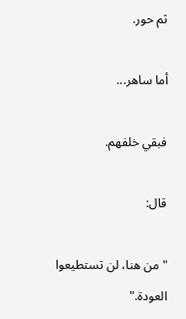ثم حور.

أما ساهر...

فبقي خلفهم.

قال:

"من هنا، لن تستطيعوا العودة."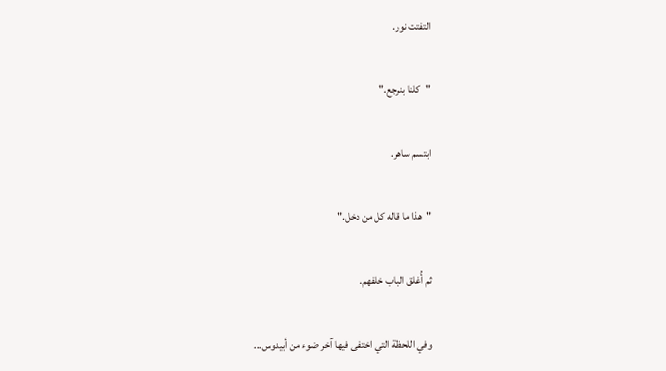التفتت نور.

"كلنا بنرجع."

ابتسم ساهر.

"هذا ما قاله كل من دخل."

ثم أُغلق الباب خلفهم.

وفي اللحظة التي اختفى فيها آخر ضوء من أبيدوس...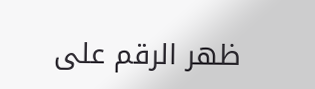ظهر الرقم على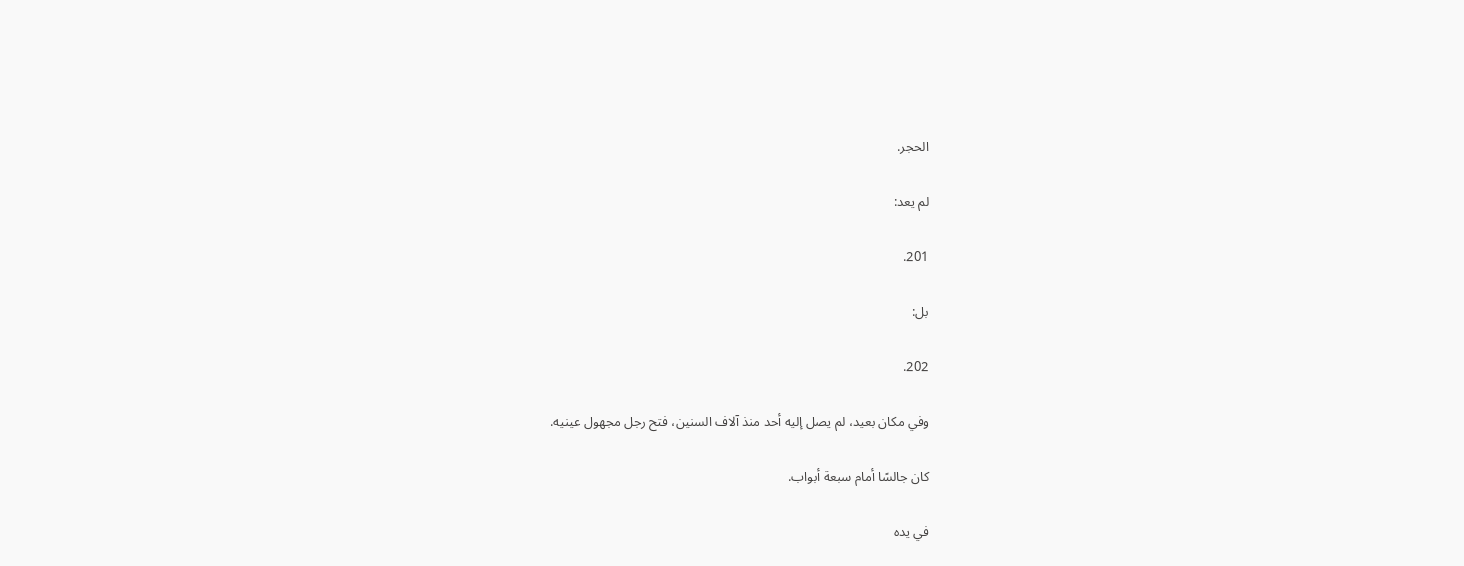الحجر.

لم يعد:

201.

بل:

202.

وفي مكان بعيد، لم يصل إليه أحد منذ آلاف السنين، فتح رجل مجهول عينيه.

كان جالسًا أمام سبعة أبواب.

في يده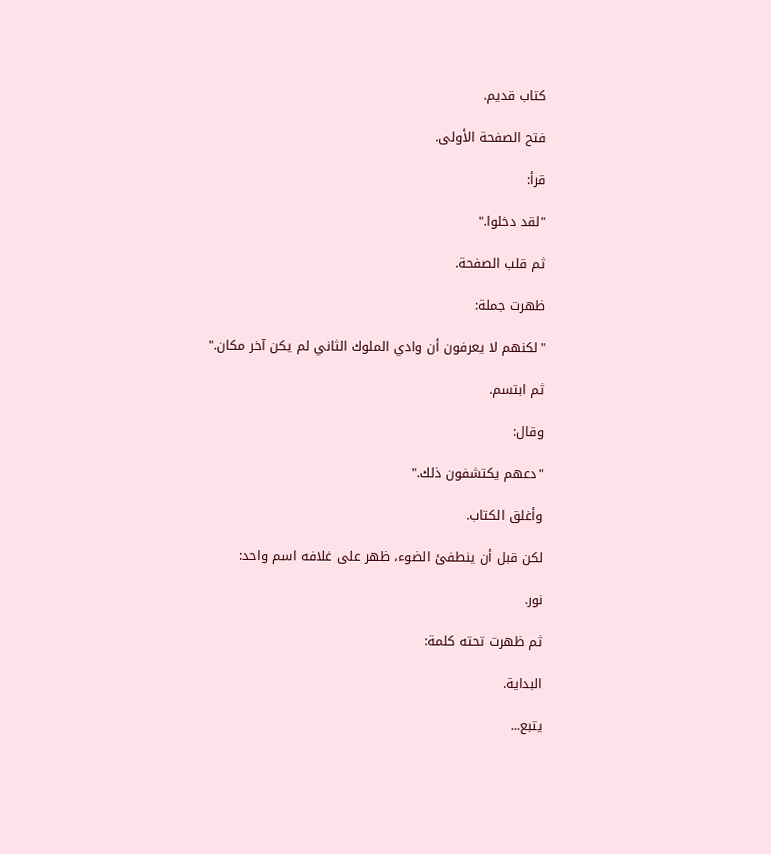كتاب قديم.

فتح الصفحة الأولى.

قرأ:

"لقد دخلوا."

ثم قلب الصفحة.

ظهرت جملة:

"لكنهم لا يعرفون أن وادي الملوك الثاني لم يكن آخر مكان."

ثم ابتسم.

وقال:

"دعهم يكتشفون ذلك."

وأغلق الكتاب.

لكن قبل أن ينطفئ الضوء، ظهر على غلافه اسم واحد:

نور.

ثم ظهرت تحته كلمة:

البداية.

يتبع...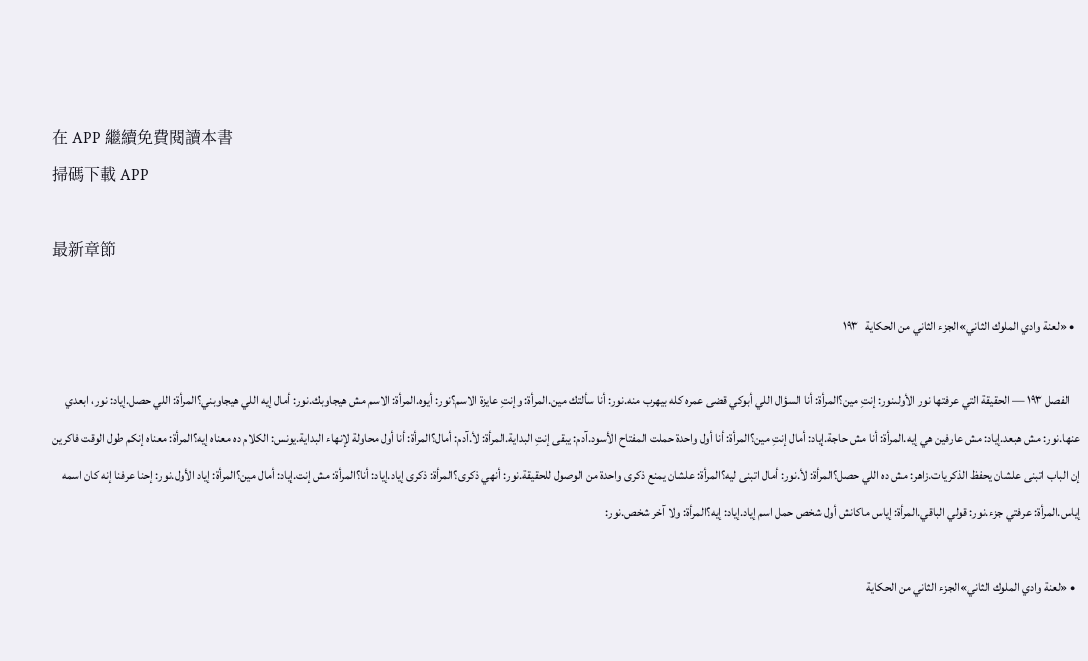在 APP 繼續免費閱讀本書
掃碼下載 APP

最新章節

  • «لعنة وادي الملوك الثاني»الجزء الثاني من الحكاية   ١٩٣

    الفصل ١٩٣ — الحقيقة التي عرفتها نور الأولىنور: إنتِ مين؟المرأة: أنا السؤال اللي أبوكي قضى عمره كله بيهرب منه.نور: أنا سألتك مين.المرأة: وإنتِ عايزة الاسم؟نور: أيوه.المرأة: الاسم مش هيجاوبك.نور: أمال إيه اللي هيجاوبني؟المرأة: اللي حصل.إياد: نور، ابعدي عنها.نور: مش هبعد.إياد: مش عارفين هي إيه.المرأة: أنا مش حاجة.إياد: أمال إنتِ مين؟المرأة: أنا أول واحدة حملت المفتاح الأسود.آدم: يبقى إنتِ البداية.المرأة: لأ.آدم: أمال؟المرأة: أنا أول محاولة لإنهاء البداية.يونس: الكلام ده معناه إيه؟المرأة: معناه إنكم طول الوقت فاكرين إن الباب اتبنى علشان يحفظ الذكريات.زاهر: مش ده اللي حصل؟المرأة: لأ.نور: أمال اتبنى ليه؟المرأة: علشان يمنع ذكرى واحدة من الوصول للحقيقة.نور: أنهي ذكرى؟المرأة: ذكرى إياد.إياد: أنا؟المرأة: مش إنت.إياد: أمال مين؟المرأة: إياد الأول.نور: إحنا عرفنا إنه كان اسمه إياس.المرأة: عرفتي جزء.نور: قولي الباقي.المرأة: إياس ماكانش أول شخص حمل اسم إياد.إياد: إيه؟المرأة: ولا آخر شخص.نور:

  • «لعنة وادي الملوك الثاني»الجزء الثاني من الحكاية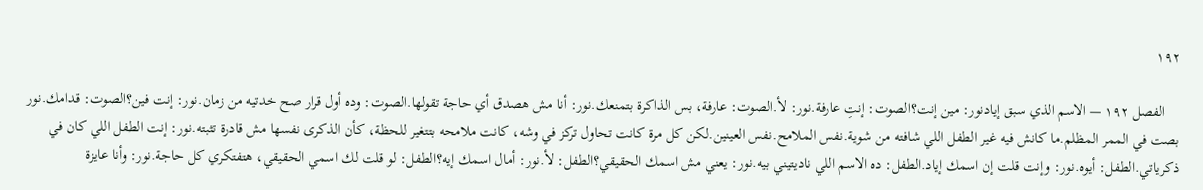١٩٢

    الفصل ١٩٢ — الاسم الذي سبق إيادنور: مين إنت؟الصوت: إنتِ عارفة.نور: لأ.الصوت: عارفة، بس الذاكرة بتمنعك.نور: أنا مش هصدق أي حاجة تقولها.الصوت: وده أول قرار صح خدتيه من زمان.نور: إنت فين؟الصوت: قدامك.نور بصت في الممر المظلم.ما كانش فيه غير الطفل اللي شافته من شوية.نفس الملامح.نفس العينين.لكن كل مرة كانت تحاول تركز في وشه، كانت ملامحه بتتغير للحظة، كأن الذكرى نفسها مش قادرة تثبته.نور: إنت الطفل اللي كان في ذكرياتي.الطفل: أيوه.نور: وإنت قلت إن اسمك إياد.الطفل: ده الاسم اللي ناديتيني بيه.نور: يعني مش اسمك الحقيقي؟الطفل: لأ.نور: أمال اسمك إيه؟الطفل: لو قلت لك اسمي الحقيقي، هتفتكري كل حاجة.نور: وأنا عايزة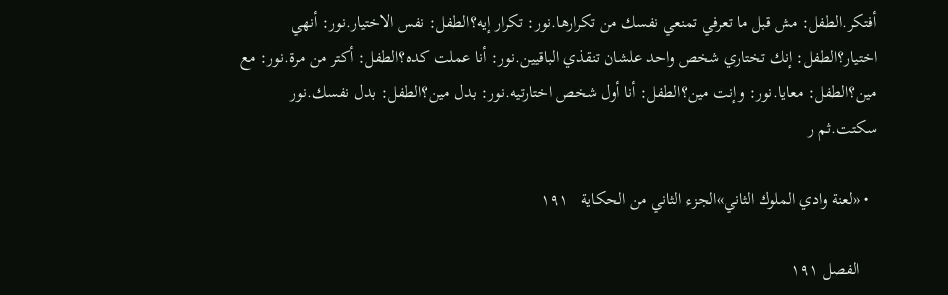أفتكر.الطفل: مش قبل ما تعرفي تمنعي نفسك من تكرارها.نور: تكرار إيه؟الطفل: نفس الاختيار.نور: أنهي اختيار؟الطفل: إنك تختاري شخص واحد علشان تنقذي الباقيين.نور: أنا عملت كده؟الطفل: أكتر من مرة.نور: مع مين؟الطفل: معايا.نور: وإنت مين؟الطفل: أنا أول شخص اختارتيه.نور: بدل مين؟الطفل: بدل نفسك.نور سكتت.ثم ر

  • «لعنة وادي الملوك الثاني»الجزء الثاني من الحكاية   ١٩١

    الفصل ١٩١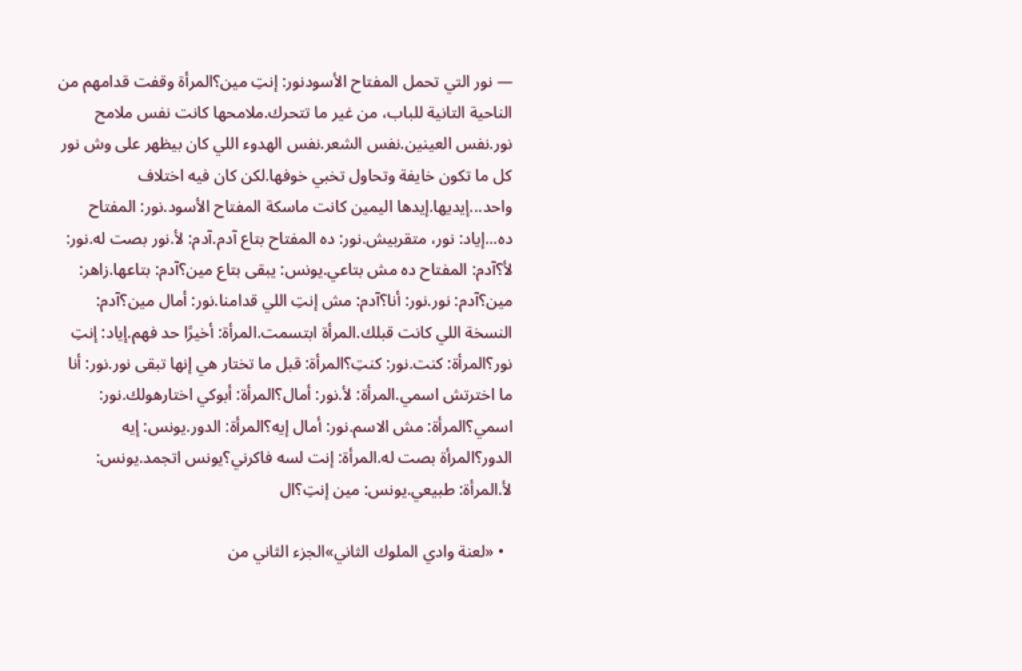— نور التي تحمل المفتاح الأسودنور: إنتِ مين؟المرأة وقفت قدامهم من الناحية التانية للباب، من غير ما تتحرك.ملامحها كانت نفس ملامح نور.نفس العينين.نفس الشعر.نفس الهدوء اللي كان بيظهر على وش نور كل ما تكون خايفة وتحاول تخبي خوفها.لكن كان فيه اختلاف واحد...إيديها.إيدها اليمين كانت ماسكة المفتاح الأسود.نور: المفتاح ده...إياد: نور، متقربيش.نور: ده المفتاح بتاع آدم.آدم: لأ.نور بصت له.نور: لأ؟آدم: المفتاح ده مش بتاعي.يونس: يبقى بتاع مين؟آدم: بتاعها.زاهر: مين؟آدم: نور.نور: أنا؟آدم: مش إنتِ اللي قدامنا.نور: أمال مين؟آدم: النسخة اللي كانت قبلك.المرأة ابتسمت.المرأة: أخيرًا حد فهم.إياد: إنتِ نور؟المرأة: كنت.نور: كنتِ؟المرأة: قبل ما تختار هي إنها تبقى نور.نور: أنا ما اخترتش اسمي.المرأة: لأ.نور: أمال؟المرأة: أبوكي اختارهولك.نور: اسمي؟المرأة: مش الاسم.نور: أمال إيه؟المرأة: الدور.يونس: إيه الدور؟المرأة بصت له.المرأة: إنت لسه فاكرني؟يونس اتجمد.يونس: لأ.المرأة: طبيعي.يونس: مين إنتِ؟ال

  • «لعنة وادي الملوك الثاني»الجزء الثاني من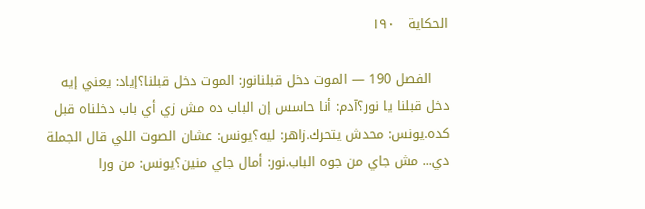الحكاية   ١٩٠

    الفصل 190 — الموت دخل قبلنانور: الموت دخل قبلنا؟إياد: يعني إيه دخل قبلنا يا نور؟آدم: أنا حاسس إن الباب ده مش زي أي باب دخلناه قبل كده.يونس: محدش يتحرك.زاهر: ليه؟يونس: عشان الصوت اللي قال الجملة دي... مش جاي من جوه الباب.نور: أمال جاي منين؟يونس: من ورا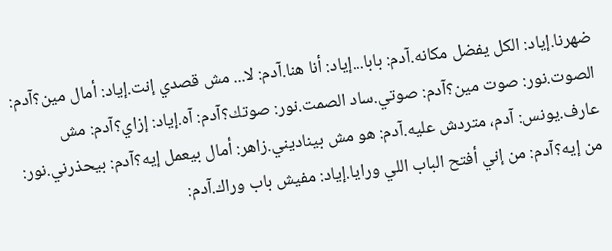ضهرنا.إياد: الكل يفضل مكانه.آدم: بابا...إياد: أنا هنا.آدم: لا... مش قصدي إنت.إياد: أمال مين؟آدم: الصوت.نور: صوت مين؟آدم: صوتي.ساد الصمت.نور: صوتك؟آدم: آه.إياد: إزاي؟آدم: مش عارف.يونس: آدم، متردش عليه.آدم: هو مش بيناديني.زاهر: أمال بيعمل إيه؟آدم: بيحذرني.نور: من إيه؟آدم: من إني أفتح الباب اللي ورايا.إياد: مفيش باب وراك.آدم: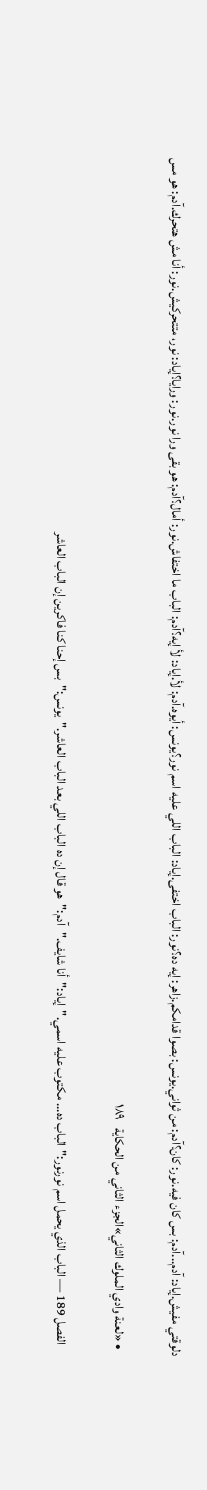دلوقتي مفيش.إياد: آدم...آدم: بس كان فيه.نور: كان؟آدم: من ثواني.يونس: بصوا قدامكم.زاهر: إيه ده؟نور: الباب اختفى.إياد: الباب اللي عليه اسم نور؟يونس: أيوه.آدم: لأ.إياد: لأ إيه؟آدم: الباب ما اختفاش.نور: أمال؟آدم: هو بقى ورا نور.نور: ورايا؟إياد: نور، متتحركيش.نور: أنا مش هتحرك.آدم: هو مس

  • «لعنة وادي الملوك الثاني»الجزء الثاني من الحكاية   ١٨٩

    الفصل 189 — الباب الذي يحمل اسم نورنور:"الباب ده... مكتوب عليه اسمي."إياد:"أنا شايف."آدم:"هو قال إن ده الباب اللي بعد الباب العاشر."يونس:"بس إحنا كنا فاكرين إن الباب العاشر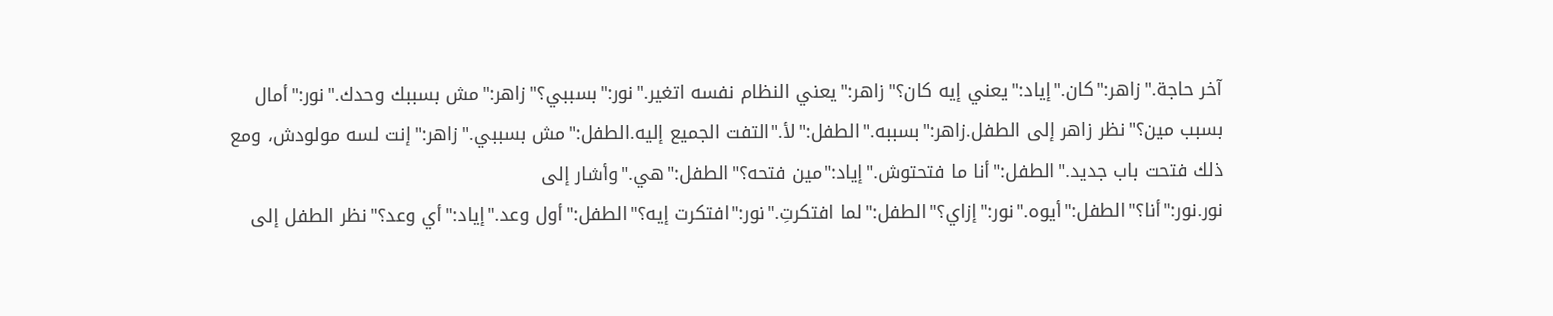آخر حاجة."زاهر:"كان."إياد:"يعني إيه كان؟"زاهر:"يعني النظام نفسه اتغير."نور:"بسببي؟"زاهر:"مش بسببك وحدك."نور:"أمال بسبب مين؟"نظر زاهر إلى الطفل.زاهر:"بسببه."الطفل:"لأ."التفت الجميع إليه.الطفل:"مش بسببي."زاهر:"إنت لسه مولودش، ومع ذلك فتحت باب جديد."الطفل:"أنا ما فتحتوش."إياد:"مين فتحه؟"الطفل:"هي."وأشار إلى نور.نور:"أنا؟"الطفل:"أيوه."نور:"إزاي؟"الطفل:"لما افتكرتِ."نور:"افتكرت إيه؟"الطفل:"أول وعد."إياد:"أي وعد؟"نظر الطفل إلى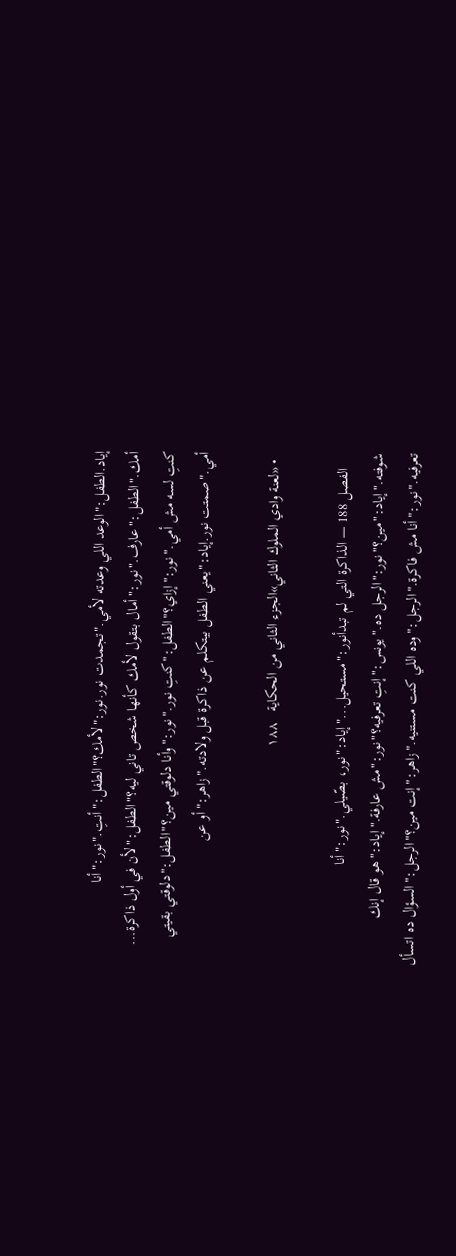إياد.الطفل:"الوعد اللي وعدته لأمي."تجمدت نور.نور:"لأمك؟"الطفل:"أنتِ."نور:"أنا أمك."الطفل:"عارف."نور:"أمال بتقول لأمك كأنها شخص تاني ليه؟"الطفل:"لأن في أول ذاكرة... كنتِ لسه مش أمي."نور:"إزاي؟"الطفل:"كنتِ نور."نور:"وأنا دلوقتي مين؟"الطفل:"دلوقتي بقيتي أمي."صمتت نور.إياد:"يعني الطفل بيتكلم عن ذاكرة قبل ولادته."زاهر:"أو عن

  • «لعنة وادي الملوك الثاني»الجزء الثاني من الحكاية   ١٨٨

    الفصل 188 — الذاكرة التي لم تبدأنور:"مستحيل..."إياد:"نور، بصّيلي."نور:"أنا شوفته."إياد:"مين؟"نور:"الرجل ده."يونس:"إنتِ تعرفيه؟"نور:"مش عارفة."إياد:"هو قال إنك تعرفيه."نور:"أنا مش فاكرة."الرجل:"وده اللي كنت مستنيه."زاهر:"إنت مين؟"الرجل:"السؤال ده اتسأل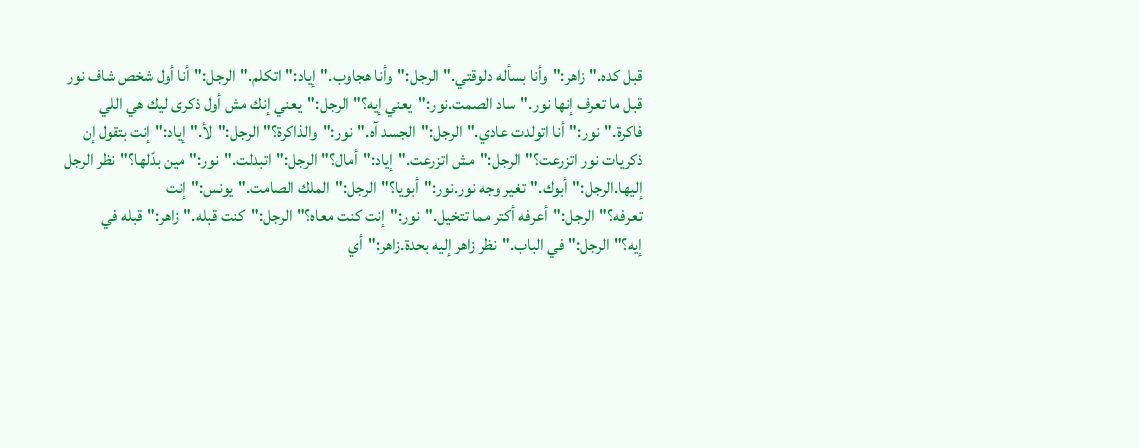قبل كده."زاهر:"وأنا بسأله دلوقتي."الرجل:"وأنا هجاوب."إياد:"اتكلم."الرجل:"أنا أول شخص شاف نور قبل ما تعرف إنها نور."ساد الصمت.نور:"يعني إيه؟"الرجل:"يعني إنك مش أول ذكرى ليك هي اللي فاكرة."نور:"أنا اتولدت عادي."الرجل:"الجسد آه."نور:"والذاكرة؟"الرجل:"لأ."إياد:"إنت بتقول إن ذكريات نور اتزرعت؟"الرجل:"مش اتزرعت."إياد:"أمال؟"الرجل:"اتبدلت."نور:"مين بدّلها؟"نظر الرجل إليها.الرجل:"أبوك."تغير وجه نور.نور:"أبويا؟"الرجل:"الملك الصامت."يونس:"إنت تعرفه؟"الرجل:"أعرفه أكتر مما تتخيل."نور:"إنت كنت معاه؟"الرجل:"كنت قبله."زاهر:"قبله في إيه؟"الرجل:"في الباب."نظر زاهر إليه بحدة.زاهر:"أي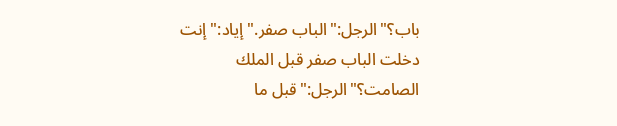باب؟"الرجل:"الباب صفر."إياد:"إنت دخلت الباب صفر قبل الملك الصامت؟"الرجل:"قبل ما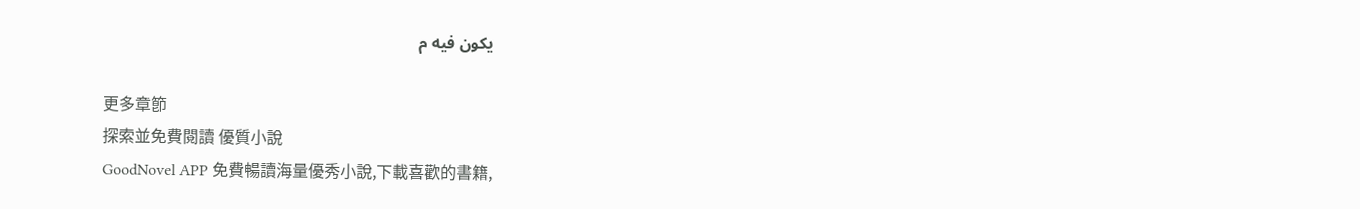يكون فيه م

更多章節
探索並免費閱讀 優質小說
GoodNovel APP 免費暢讀海量優秀小說,下載喜歡的書籍,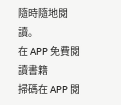隨時隨地閱讀。
在 APP 免費閱讀書籍
掃碼在 APP 閱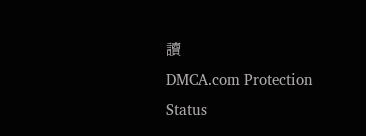讀
DMCA.com Protection Status